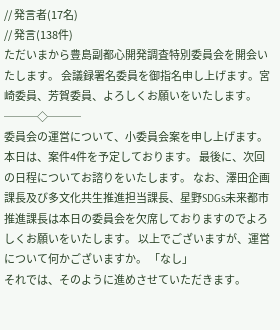// 発言者(17名)
// 発言(138件)
ただいまから豊島副都心開発調査特別委員会を開会いたします。 会議録署名委員を御指名申し上げます。宮崎委員、芳賀委員、よろしくお願いをいたします。 ───◇───
委員会の運営について、小委員会案を申し上げます。 本日は、案件4件を予定しております。 最後に、次回の日程についてお諮りをいたします。 なお、澤田企画課長及び多文化共生推進担当課長、星野SDGs未来都市推進課長は本日の委員会を欠席しておりますのでよろしくお願いをいたします。 以上でございますが、運営について何かございますか。 「なし」
それでは、そのように進めさせていただきます。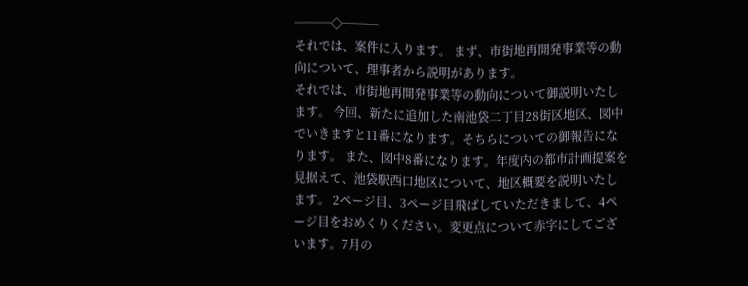───◇───
それでは、案件に入ります。 まず、市街地再開発事業等の動向について、理事者から説明があります。
それでは、市街地再開発事業等の動向について御説明いたします。 今回、新たに追加した南池袋二丁目28街区地区、図中でいきますと11番になります。そちらについての御報告になります。 また、図中8番になります。年度内の都市計画提案を見据えて、池袋駅西口地区について、地区概要を説明いたします。 2ページ目、3ページ目飛ばしていただきまして、4ページ目をおめくりください。変更点について赤字にしてございます。7月の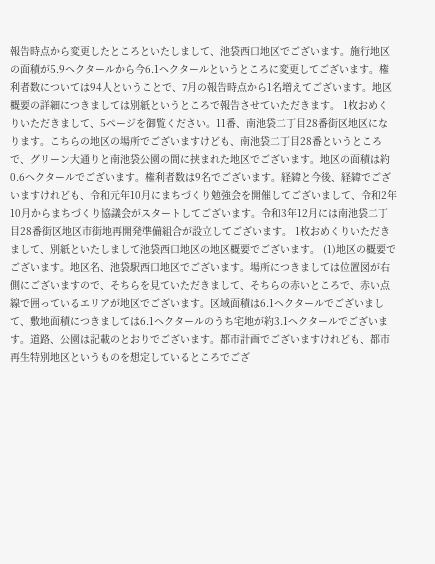報告時点から変更したところといたしまして、池袋西口地区でございます。施行地区の面積が5.9ヘクタールから今6.1ヘクタールというところに変更してございます。権利者数については94人ということで、7月の報告時点から1名増えてございます。地区概要の詳細につきましては別紙というところで報告させていただきます。 1枚おめくりいただきまして、5ページを御覧ください。11番、南池袋二丁目28番街区地区になります。こちらの地区の場所でございますけども、南池袋二丁目28番というところで、グリーン大通りと南池袋公園の間に挟まれた地区でございます。地区の面積は約0.6ヘクタールでございます。権利者数は9名でございます。経緯と今後、経緯でございますけれども、令和元年10月にまちづくり勉強会を開催してございまして、令和2年10月からまちづくり協議会がスタートしてございます。令和3年12月には南池袋二丁目28番街区地区市街地再開発準備組合が設立してございます。 1枚おめくりいただきまして、別紙といたしまして池袋西口地区の地区概要でございます。 (1)地区の概要でございます。地区名、池袋駅西口地区でございます。場所につきましては位置図が右側にございますので、そちらを見ていただきまして、そちらの赤いところで、赤い点線で囲っているエリアが地区でございます。区域面積は6.1ヘクタールでございまして、敷地面積につきましては6.1ヘクタールのうち宅地が約3.1ヘクタールでございます。道路、公園は記載のとおりでございます。都市計画でございますけれども、都市再生特別地区というものを想定しているところでござ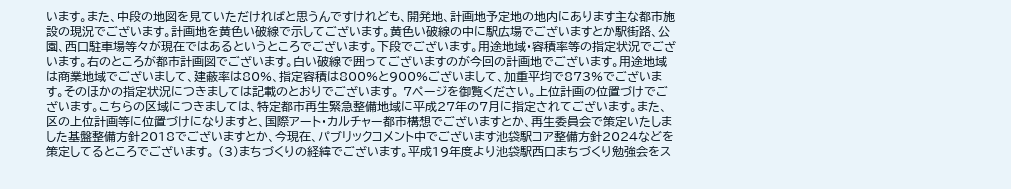います。また、中段の地図を見ていただければと思うんですけれども、開発地、計画地予定地の地内にあります主な都市施設の現況でございます。計画地を黄色い破線で示してございます。黄色い破線の中に駅広場でございますとか駅街路、公園、西口駐車場等々が現在ではあるというところでございます。下段でございます。用途地域・容積率等の指定状況でございます。右のところが都市計画図でございます。白い破線で囲ってございますのが今回の計画地でございます。用途地域は商業地域でございまして、建蔽率は80%、指定容積は800%と900%ございまして、加重平均で873%でございます。そのほかの指定状況につきましては記載のとおりでございます。 7ページを御覧ください。上位計画の位置づけでございます。こちらの区域につきましては、特定都市再生緊急整備地域に平成27年の7月に指定されてございます。また、区の上位計画等に位置づけになりますと、国際アート・カルチャー都市構想でございますとか、再生委員会で策定いたしました基盤整備方針2018でございますとか、今現在、パブリックコメント中でございます池袋駅コア整備方針2024などを策定してるところでございます。 (3)まちづくりの経緯でございます。平成19年度より池袋駅西口まちづくり勉強会をス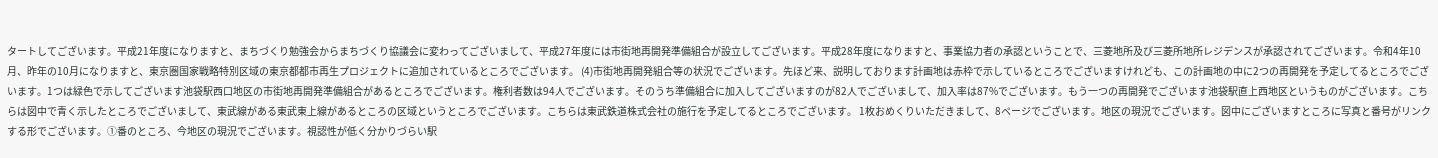タートしてございます。平成21年度になりますと、まちづくり勉強会からまちづくり協議会に変わってございまして、平成27年度には市街地再開発準備組合が設立してございます。平成28年度になりますと、事業協力者の承認ということで、三菱地所及び三菱所地所レジデンスが承認されてございます。令和4年10月、昨年の10月になりますと、東京圏国家戦略特別区域の東京都都市再生プロジェクトに追加されているところでございます。 (4)市街地再開発組合等の状況でございます。先ほど来、説明しております計画地は赤枠で示しているところでございますけれども、この計画地の中に2つの再開発を予定してるところでございます。1つは緑色で示してございます池袋駅西口地区の市街地再開発準備組合があるところでございます。権利者数は94人でございます。そのうち準備組合に加入してございますのが82人でございまして、加入率は87%でございます。もう一つの再開発でございます池袋駅直上西地区というものがございます。こちらは図中で青く示したところでございまして、東武線がある東武東上線があるところの区域というところでございます。こちらは東武鉄道株式会社の施行を予定してるところでございます。 1枚おめくりいただきまして、8ページでございます。地区の現況でございます。図中にございますところに写真と番号がリンクする形でございます。①番のところ、今地区の現況でございます。視認性が低く分かりづらい駅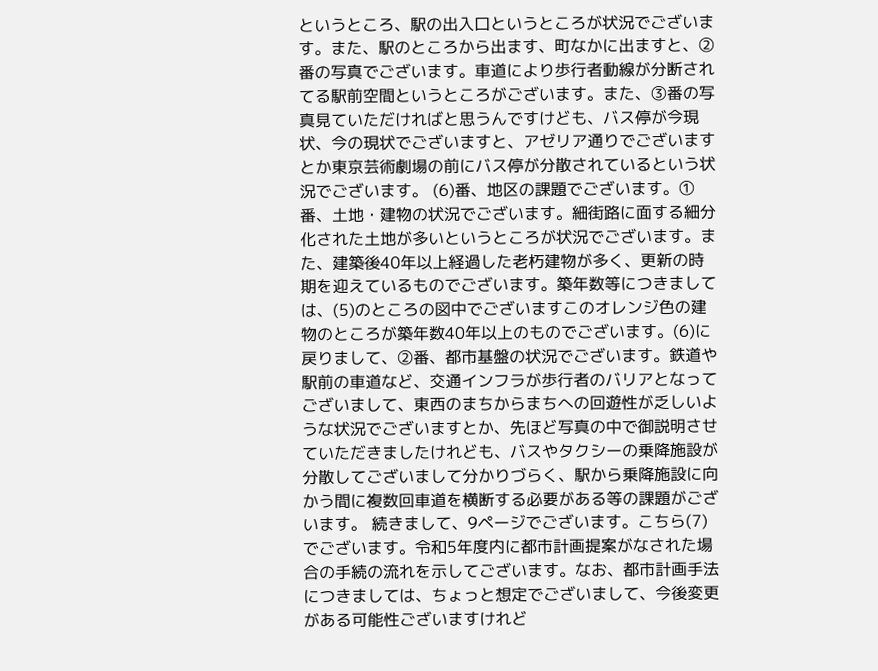というところ、駅の出入口というところが状況でございます。また、駅のところから出ます、町なかに出ますと、②番の写真でございます。車道により歩行者動線が分断されてる駅前空間というところがございます。また、③番の写真見ていただければと思うんですけども、バス停が今現状、今の現状でございますと、アゼリア通りでございますとか東京芸術劇場の前にバス停が分散されているという状況でございます。 (6)番、地区の課題でございます。①番、土地・建物の状況でございます。細街路に面する細分化された土地が多いというところが状況でございます。また、建築後40年以上経過した老朽建物が多く、更新の時期を迎えているものでございます。築年数等につきましては、(5)のところの図中でございますこのオレンジ色の建物のところが築年数40年以上のものでございます。(6)に戻りまして、②番、都市基盤の状況でございます。鉄道や駅前の車道など、交通インフラが歩行者のバリアとなってございまして、東西のまちからまちへの回遊性が乏しいような状況でございますとか、先ほど写真の中で御説明させていただきましたけれども、バスやタクシーの乗降施設が分散してございまして分かりづらく、駅から乗降施設に向かう間に複数回車道を横断する必要がある等の課題がございます。 続きまして、9ページでございます。こちら(7)でございます。令和5年度内に都市計画提案がなされた場合の手続の流れを示してございます。なお、都市計画手法につきましては、ちょっと想定でございまして、今後変更がある可能性ございますけれど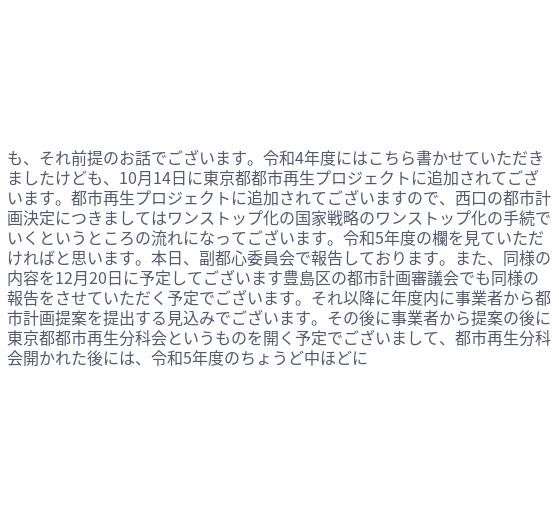も、それ前提のお話でございます。令和4年度にはこちら書かせていただきましたけども、10月14日に東京都都市再生プロジェクトに追加されてございます。都市再生プロジェクトに追加されてございますので、西口の都市計画決定につきましてはワンストップ化の国家戦略のワンストップ化の手続でいくというところの流れになってございます。令和5年度の欄を見ていただければと思います。本日、副都心委員会で報告しております。また、同様の内容を12月20日に予定してございます豊島区の都市計画審議会でも同様の報告をさせていただく予定でございます。それ以降に年度内に事業者から都市計画提案を提出する見込みでございます。その後に事業者から提案の後に東京都都市再生分科会というものを開く予定でございまして、都市再生分科会開かれた後には、令和5年度のちょうど中ほどに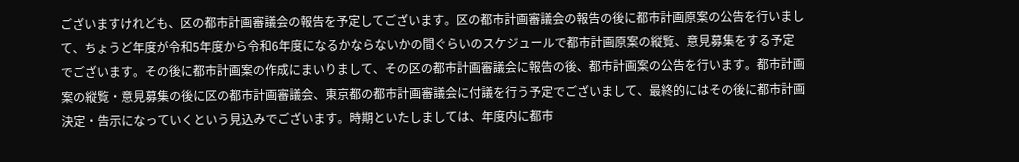ございますけれども、区の都市計画審議会の報告を予定してございます。区の都市計画審議会の報告の後に都市計画原案の公告を行いまして、ちょうど年度が令和5年度から令和6年度になるかならないかの間ぐらいのスケジュールで都市計画原案の縦覧、意見募集をする予定でございます。その後に都市計画案の作成にまいりまして、その区の都市計画審議会に報告の後、都市計画案の公告を行います。都市計画案の縦覧・意見募集の後に区の都市計画審議会、東京都の都市計画審議会に付議を行う予定でございまして、最終的にはその後に都市計画決定・告示になっていくという見込みでございます。時期といたしましては、年度内に都市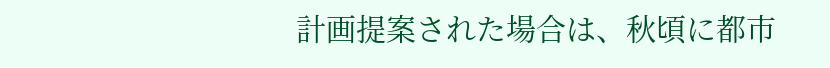計画提案された場合は、秋頃に都市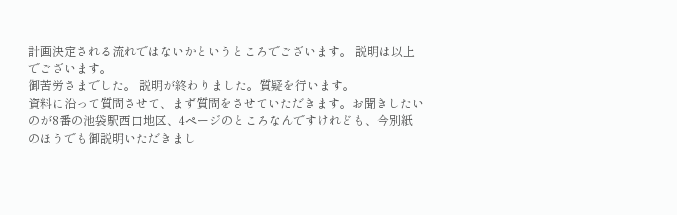計画決定される流れではないかというところでございます。 説明は以上でございます。
御苦労さまでした。 説明が終わりました。質疑を行います。
資料に沿って質問させて、まず質問をさせていただきます。お聞きしたいのが8番の池袋駅西口地区、4ページのところなんですけれども、今別紙のほうでも御説明いただきまし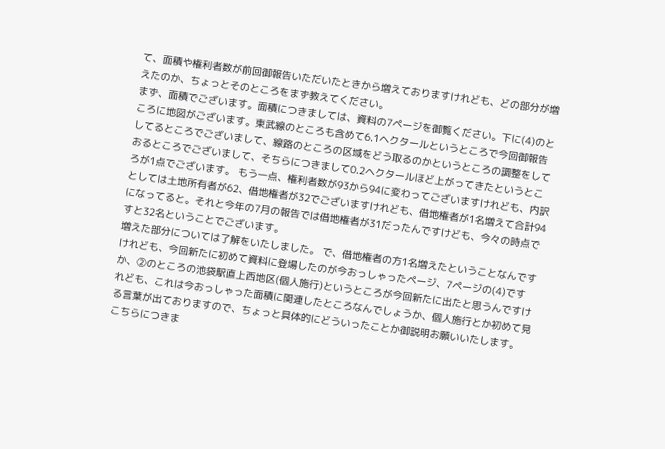て、面積や権利者数が前回御報告いただいたときから増えておりますけれども、どの部分が増えたのか、ちょっとそのところをまず教えてください。
まず、面積でございます。面積につきましては、資料の7ページを御覧ください。下に(4)のところに地図がございます。東武線のところも含めて6.1ヘクタールというところで今回御報告してるところでございまして、線路のところの区域をどう取るのかというところの調整をしておるところでございまして、そちらにつきまして0.2ヘクタールほど上がってきたというところが1点でございます。 もう一点、権利者数が93から94に変わってございますけれども、内訳としては土地所有者が62、借地権者が32でございますけれども、借地権者が1名増えて合計94になってると。それと今年の7月の報告では借地権者が31だったんですけども、今々の時点ですと32名ということでございます。
増えた部分については了解をいたしました。 で、借地権者の方1名増えたということなんですけれども、今回新たに初めて資料に登場したのが今おっしゃったページ、7ページの(4)ですか、②のところの池袋駅直上西地区(個人施行)というところが今回新たに出たと思うんですけれども、これは今おっしゃった面積に関連したところなんでしょうか、個人施行とか初めて見る言葉が出ておりますので、ちょっと具体的にどういったことか御説明お願いいたします。
こちらにつきま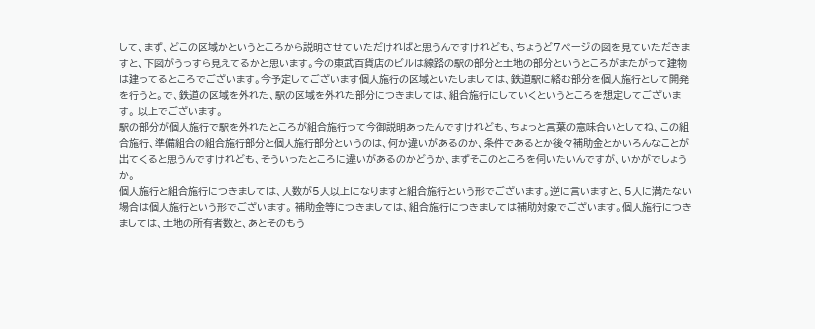して、まず、どこの区域かというところから説明させていただければと思うんですけれども、ちょうど7ページの図を見ていただきますと、下図がうっすら見えてるかと思います。今の東武百貨店のビルは線路の駅の部分と土地の部分というところがまたがって建物は建ってるところでございます。今予定してございます個人施行の区域といたしましては、鉄道駅に絡む部分を個人施行として開発を行うと。で、鉄道の区域を外れた、駅の区域を外れた部分につきましては、組合施行にしていくというところを想定してございます。 以上でございます。
駅の部分が個人施行で駅を外れたところが組合施行って今御説明あったんですけれども、ちょっと言葉の意味合いとしてね、この組合施行、準備組合の組合施行部分と個人施行部分というのは、何か違いがあるのか、条件であるとか後々補助金とかいろんなことが出てくると思うんですけれども、そういったところに違いがあるのかどうか、まずそこのところを伺いたいんですが、いかがでしょうか。
個人施行と組合施行につきましては、人数が5人以上になりますと組合施行という形でございます。逆に言いますと、5人に満たない場合は個人施行という形でございます。 補助金等につきましては、組合施行につきましては補助対象でございます。個人施行につきましては、土地の所有者数と、あとそのもう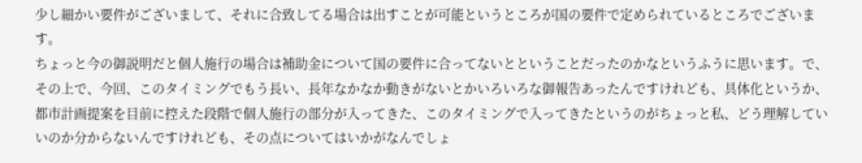少し細かい要件がございまして、それに合致してる場合は出すことが可能というところが国の要件で定められているところでございます。
ちょっと今の御説明だと個人施行の場合は補助金について国の要件に合ってないとということだったのかなというふうに思います。で、その上で、今回、このタイミングでもう長い、長年なかなか動きがないとかいろいろな御報告あったんですけれども、具体化というか、都市計画提案を目前に控えた段階で個人施行の部分が入ってきた、このタイミングで入ってきたというのがちょっと私、どう理解していいのか分からないんですけれども、その点についてはいかがなんでしょ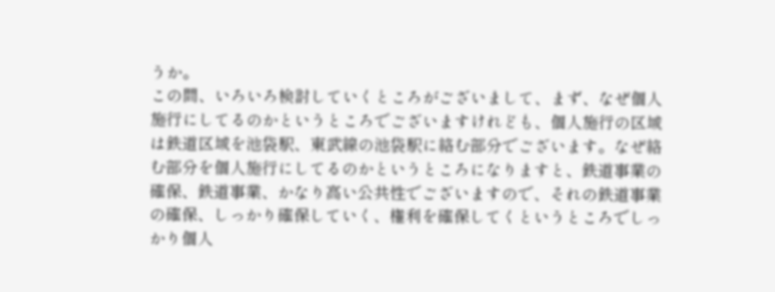うか。
この間、いろいろ検討していくところがございまして、まず、なぜ個人施行にしてるのかというところでございますけれども、個人施行の区域は鉄道区域を池袋駅、東武線の池袋駅に絡む部分でございます。なぜ絡む部分を個人施行にしてるのかというところになりますと、鉄道事業の確保、鉄道事業、かなり高い公共性でございますので、それの鉄道事業の確保、しっかり確保していく、権利を確保してくというところでしっかり個人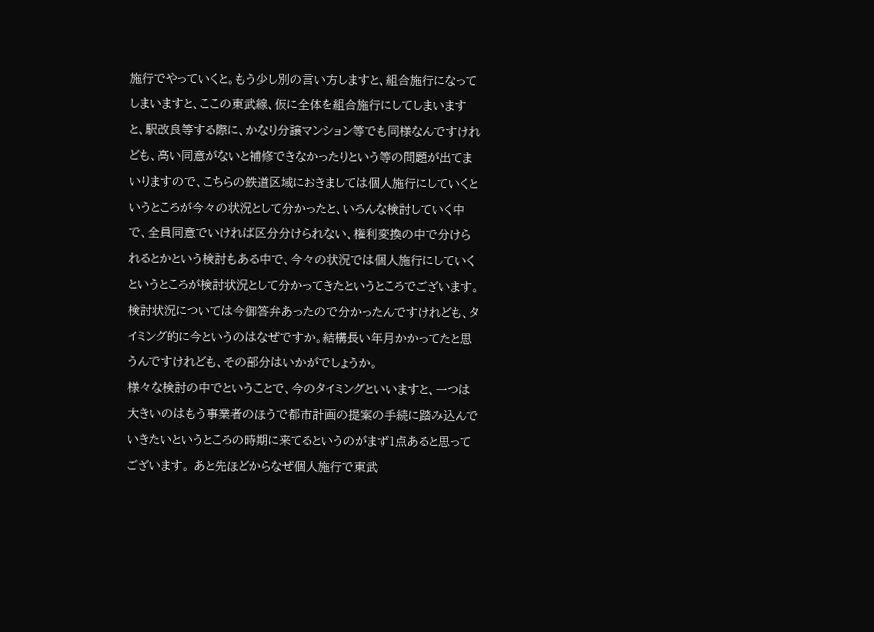施行でやっていくと。もう少し別の言い方しますと、組合施行になってしまいますと、ここの東武線、仮に全体を組合施行にしてしまいますと、駅改良等する際に、かなり分譲マンション等でも同様なんですけれども、高い同意がないと補修できなかったりという等の問題が出てまいりますので、こちらの鉄道区域におきましては個人施行にしていくというところが今々の状況として分かったと、いろんな検討していく中で、全員同意でいければ区分分けられない、権利変換の中で分けられるとかという検討もある中で、今々の状況では個人施行にしていくというところが検討状況として分かってきたというところでございます。
検討状況については今御答弁あったので分かったんですけれども、タイミング的に今というのはなぜですか。結構長い年月かかってたと思うんですけれども、その部分はいかがでしょうか。
様々な検討の中でということで、今のタイミングといいますと、一つは大きいのはもう事業者のほうで都市計画の提案の手続に踏み込んでいきたいというところの時期に来てるというのがまず1点あると思ってございます。 あと先ほどからなぜ個人施行で東武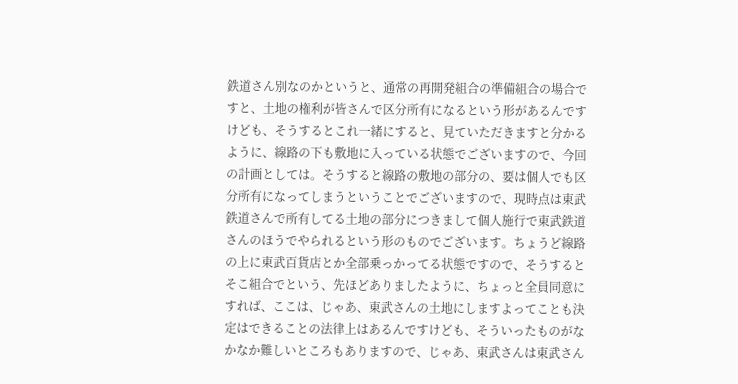鉄道さん別なのかというと、通常の再開発組合の準備組合の場合ですと、土地の権利が皆さんで区分所有になるという形があるんですけども、そうするとこれ一緒にすると、見ていただきますと分かるように、線路の下も敷地に入っている状態でございますので、今回の計画としては。そうすると線路の敷地の部分の、要は個人でも区分所有になってしまうということでございますので、現時点は東武鉄道さんで所有してる土地の部分につきまして個人施行で東武鉄道さんのほうでやられるという形のものでございます。ちょうど線路の上に東武百貨店とか全部乗っかってる状態ですので、そうするとそこ組合でという、先ほどありましたように、ちょっと全員同意にすれば、ここは、じゃあ、東武さんの土地にしますよってことも決定はできることの法律上はあるんですけども、そういったものがなかなか難しいところもありますので、じゃあ、東武さんは東武さん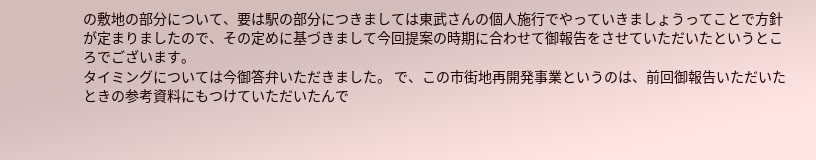の敷地の部分について、要は駅の部分につきましては東武さんの個人施行でやっていきましょうってことで方針が定まりましたので、その定めに基づきまして今回提案の時期に合わせて御報告をさせていただいたというところでございます。
タイミングについては今御答弁いただきました。 で、この市街地再開発事業というのは、前回御報告いただいたときの参考資料にもつけていただいたんで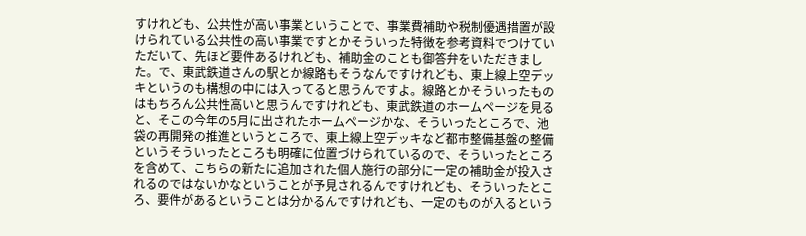すけれども、公共性が高い事業ということで、事業費補助や税制優遇措置が設けられている公共性の高い事業ですとかそういった特徴を参考資料でつけていただいて、先ほど要件あるけれども、補助金のことも御答弁をいただきました。で、東武鉄道さんの駅とか線路もそうなんですけれども、東上線上空デッキというのも構想の中には入ってると思うんですよ。線路とかそういったものはもちろん公共性高いと思うんですけれども、東武鉄道のホームページを見ると、そこの今年の5月に出されたホームページかな、そういったところで、池袋の再開発の推進というところで、東上線上空デッキなど都市整備基盤の整備というそういったところも明確に位置づけられているので、そういったところを含めて、こちらの新たに追加された個人施行の部分に一定の補助金が投入されるのではないかなということが予見されるんですけれども、そういったところ、要件があるということは分かるんですけれども、一定のものが入るという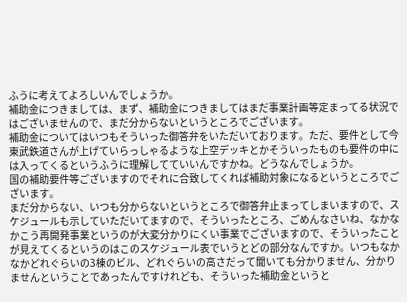ふうに考えてよろしいんでしょうか。
補助金につきましては、まず、補助金につきましてはまだ事業計画等定まってる状況ではございませんので、まだ分からないというところでございます。
補助金についてはいつもそういった御答弁をいただいております。ただ、要件として今東武鉄道さんが上げていらっしゃるような上空デッキとかそういったものも要件の中には入ってくるというふうに理解してていいんですかね。どうなんでしょうか。
国の補助要件等ございますのでそれに合致してくれば補助対象になるというところでございます。
まだ分からない、いつも分からないというところで御答弁止まってしまいますので、スケジュールも示していただいてますので、そういったところ、ごめんなさいね、なかなかこう再開発事業というのが大変分かりにくい事業でございますので、そういったことが見えてくるというのはこのスケジュール表でいうとどの部分なんですか。いつもなかなかどれぐらいの3棟のビル、どれぐらいの高さだって聞いても分かりません、分かりませんということであったんですけれども、そういった補助金というと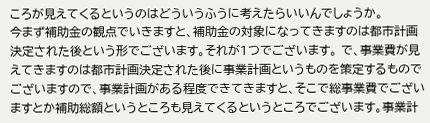ころが見えてくるというのはどういうふうに考えたらいいんでしょうか。
今まず補助金の観点でいきますと、補助金の対象になってきますのは都市計画決定された後という形でございます。それが1つでございます。 で、事業費が見えてきますのは都市計画決定された後に事業計画というものを策定するものでございますので、事業計画がある程度できてきますと、そこで総事業費でございますとか補助総額というところも見えてくるというところでございます。事業計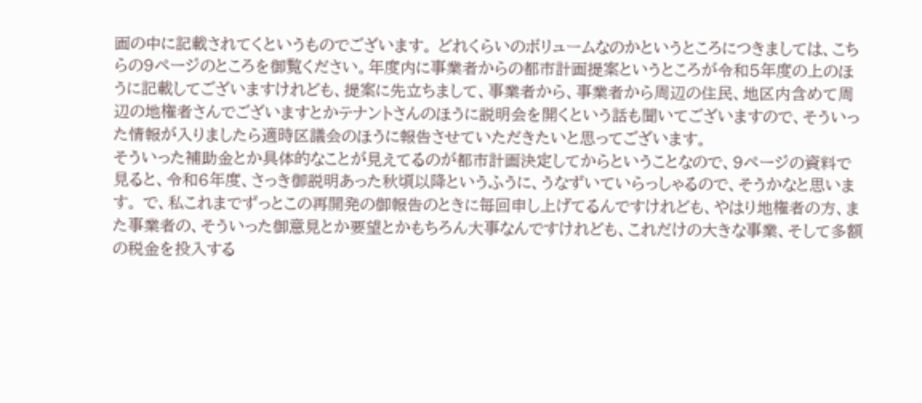画の中に記載されてくというものでございます。 どれくらいのボリュームなのかというところにつきましては、こちらの9ページのところを御覧ください。年度内に事業者からの都市計画提案というところが令和5年度の上のほうに記載してございますけれども、提案に先立ちまして、事業者から、事業者から周辺の住民、地区内含めて周辺の地権者さんでございますとかテナントさんのほうに説明会を開くという話も聞いてございますので、そういった情報が入りましたら適時区議会のほうに報告させていただきたいと思ってございます。
そういった補助金とか具体的なことが見えてるのが都市計画決定してからということなので、9ページの資料で見ると、令和6年度、さっき御説明あった秋頃以降というふうに、うなずいていらっしゃるので、そうかなと思います。 で、私これまでずっとこの再開発の御報告のときに毎回申し上げてるんですけれども、やはり地権者の方、また事業者の、そういった御意見とか要望とかもちろん大事なんですけれども、これだけの大きな事業、そして多額の税金を投入する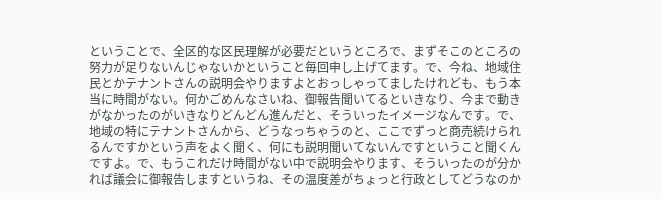ということで、全区的な区民理解が必要だというところで、まずそこのところの努力が足りないんじゃないかということ毎回申し上げてます。で、今ね、地域住民とかテナントさんの説明会やりますよとおっしゃってましたけれども、もう本当に時間がない。何かごめんなさいね、御報告聞いてるといきなり、今まで動きがなかったのがいきなりどんどん進んだと、そういったイメージなんです。で、地域の特にテナントさんから、どうなっちゃうのと、ここでずっと商売続けられるんですかという声をよく聞く、何にも説明聞いてないんですということ聞くんですよ。で、もうこれだけ時間がない中で説明会やります、そういったのが分かれば議会に御報告しますというね、その温度差がちょっと行政としてどうなのか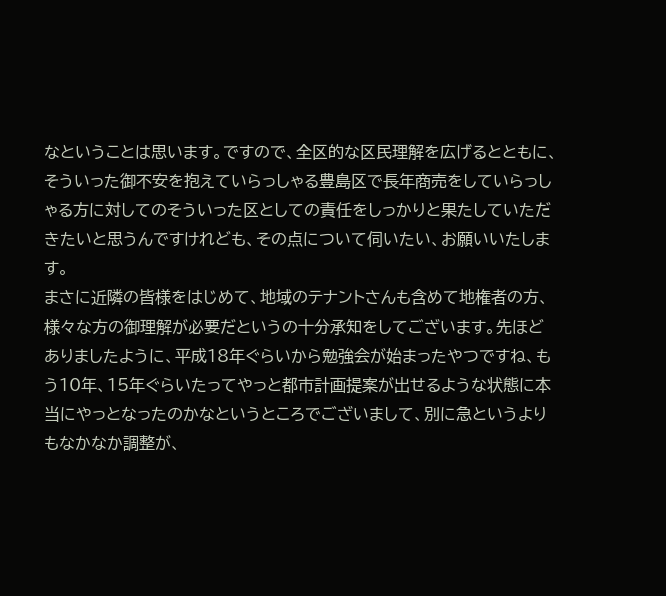なということは思います。ですので、全区的な区民理解を広げるとともに、そういった御不安を抱えていらっしゃる豊島区で長年商売をしていらっしゃる方に対してのそういった区としての責任をしっかりと果たしていただきたいと思うんですけれども、その点について伺いたい、お願いいたします。
まさに近隣の皆様をはじめて、地域のテナントさんも含めて地権者の方、様々な方の御理解が必要だというの十分承知をしてございます。先ほどありましたように、平成18年ぐらいから勉強会が始まったやつですね、もう10年、15年ぐらいたってやっと都市計画提案が出せるような状態に本当にやっとなったのかなというところでございまして、別に急というよりもなかなか調整が、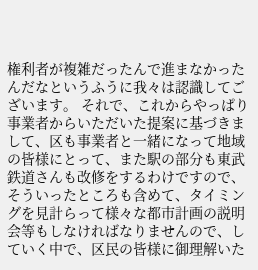権利者が複雑だったんで進まなかったんだなというふうに我々は認識してございます。 それで、これからやっぱり事業者からいただいた提案に基づきまして、区も事業者と一緒になって地域の皆様にとって、また駅の部分も東武鉄道さんも改修をするわけですので、そういったところも含めて、タイミングを見計らって様々な都市計画の説明会等もしなければなりませんので、していく中で、区民の皆様に御理解いた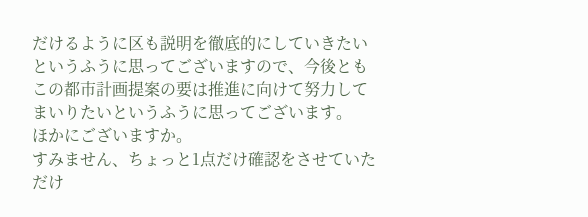だけるように区も説明を徹底的にしていきたいというふうに思ってございますので、今後ともこの都市計画提案の要は推進に向けて努力してまいりたいというふうに思ってございます。
ほかにございますか。
すみません、ちょっと1点だけ確認をさせていただけ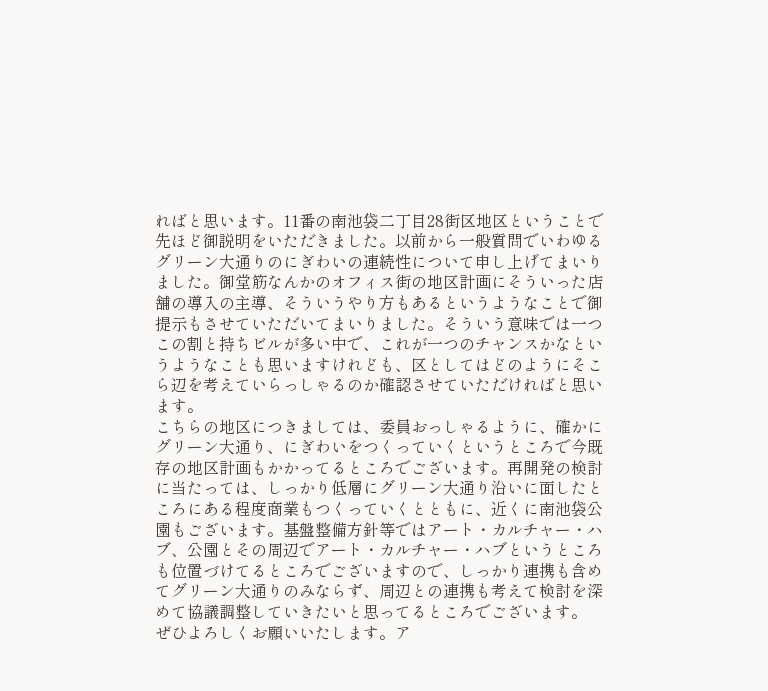ればと思います。11番の南池袋二丁目28街区地区ということで先ほど御説明をいただきました。以前から一般質問でいわゆるグリーン大通りのにぎわいの連続性について申し上げてまいりました。御堂筋なんかのオフィス街の地区計画にそういった店舗の導入の主導、そういうやり方もあるというようなことで御提示もさせていただいてまいりました。そういう意味では一つこの割と持ちビルが多い中で、これが一つのチャンスかなというようなことも思いますけれども、区としてはどのようにそこら辺を考えていらっしゃるのか確認させていただければと思います。
こちらの地区につきましては、委員おっしゃるように、確かにグリーン大通り、にぎわいをつくっていくというところで今既存の地区計画もかかってるところでございます。再開発の検討に当たっては、しっかり低層にグリーン大通り沿いに面したところにある程度商業もつくっていくとともに、近くに南池袋公園もございます。基盤整備方針等ではアート・カルチャー・ハブ、公園とその周辺でアート・カルチャー・ハブというところも位置づけてるところでございますので、しっかり連携も含めてグリーン大通りのみならず、周辺との連携も考えて検討を深めて協議調整していきたいと思ってるところでございます。
ぜひよろしくお願いいたします。ア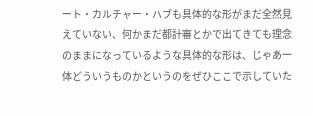ート・カルチャー・ハブも具体的な形がまだ全然見えていない、何かまだ都計審とかで出てきても理念のままになっているような具体的な形は、じゃあ一体どういうものかというのをぜひここで示していた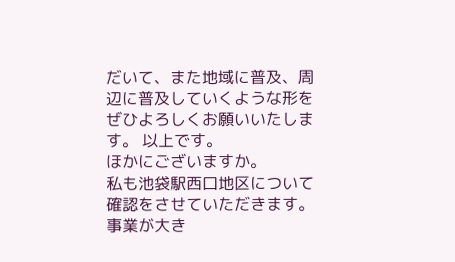だいて、また地域に普及、周辺に普及していくような形をぜひよろしくお願いいたします。 以上です。
ほかにございますか。
私も池袋駅西口地区について確認をさせていただきます。 事業が大き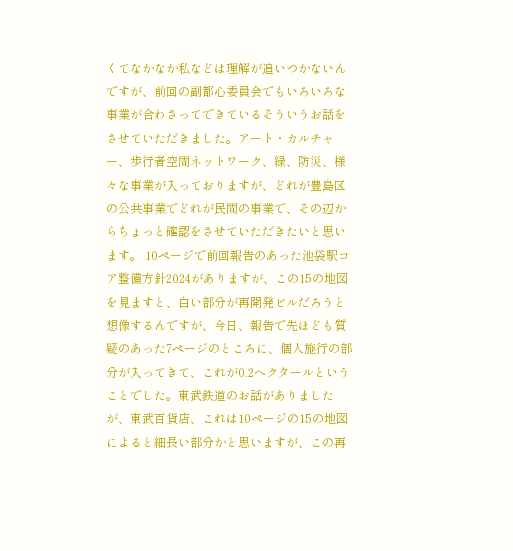くてなかなか私などは理解が追いつかないんですが、前回の副都心委員会でもいろいろな事業が合わさってできているそういうお話をさせていただきました。アート・カルチャー、歩行者空間ネットワーク、緑、防災、様々な事業が入っておりますが、どれが豊島区の公共事業でどれが民間の事業で、その辺からちょっと確認をさせていただきたいと思います。 10ページで前回報告のあった池袋駅コア整備方針2024がありますが、この15の地図を見ますと、白い部分が再開発ビルだろうと想像するんですが、今日、報告で先ほども質疑のあった7ページのところに、個人施行の部分が入ってきて、これが0.2ヘクタールということでした。東武鉄道のお話がありましたが、東武百貨店、これは10ページの15の地図によると細長い部分かと思いますが、この再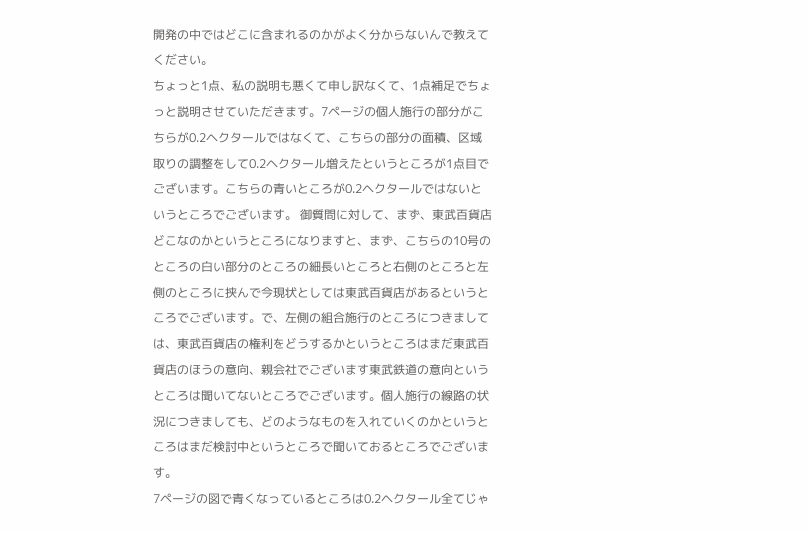開発の中ではどこに含まれるのかがよく分からないんで教えてください。
ちょっと1点、私の説明も悪くて申し訳なくて、1点補足でちょっと説明させていただきます。7ページの個人施行の部分がこちらが0.2ヘクタールではなくて、こちらの部分の面積、区域取りの調整をして0.2ヘクタール増えたというところが1点目でございます。こちらの青いところが0.2ヘクタールではないというところでございます。 御質問に対して、まず、東武百貨店どこなのかというところになりますと、まず、こちらの10号のところの白い部分のところの細長いところと右側のところと左側のところに挟んで今現状としては東武百貨店があるというところでございます。で、左側の組合施行のところにつきましては、東武百貨店の権利をどうするかというところはまだ東武百貨店のほうの意向、親会社でございます東武鉄道の意向というところは聞いてないところでございます。個人施行の線路の状況につきましても、どのようなものを入れていくのかというところはまだ検討中というところで聞いておるところでございます。
7ページの図で青くなっているところは0.2ヘクタール全てじゃ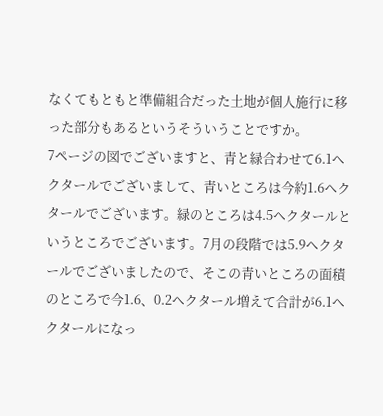なくてもともと準備組合だった土地が個人施行に移った部分もあるというそういうことですか。
7ページの図でございますと、青と緑合わせて6.1ヘクタールでございまして、青いところは今約1.6ヘクタールでございます。緑のところは4.5ヘクタールというところでございます。7月の段階では5.9ヘクタールでございましたので、そこの青いところの面積のところで今1.6、0.2ヘクタール増えて合計が6.1ヘクタールになっ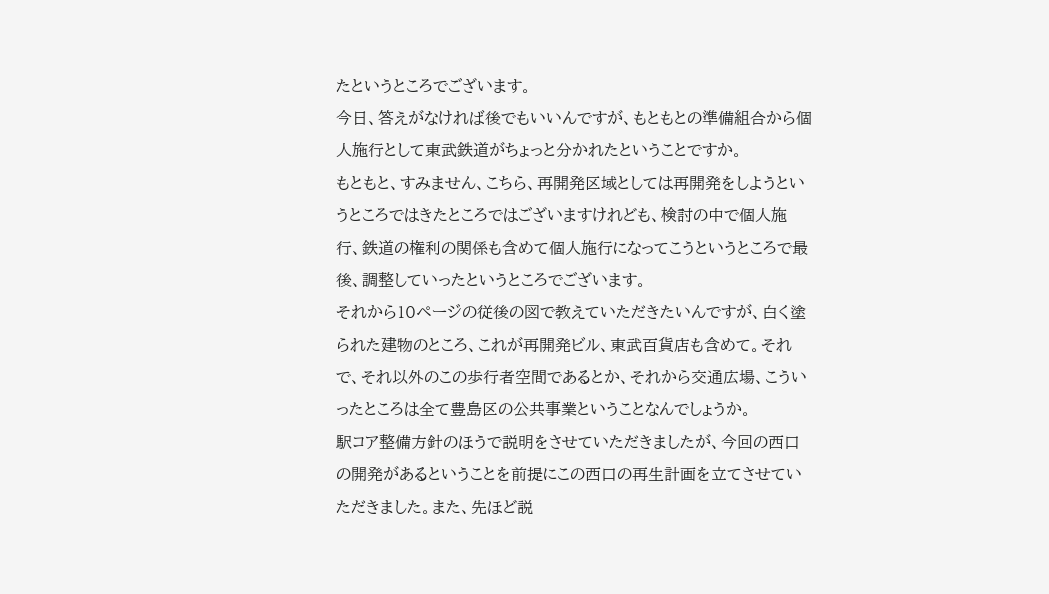たというところでございます。
今日、答えがなければ後でもいいんですが、もともとの準備組合から個人施行として東武鉄道がちょっと分かれたということですか。
もともと、すみません、こちら、再開発区域としては再開発をしようというところではきたところではございますけれども、検討の中で個人施行、鉄道の権利の関係も含めて個人施行になってこうというところで最後、調整していったというところでございます。
それから10ページの従後の図で教えていただきたいんですが、白く塗られた建物のところ、これが再開発ビル、東武百貨店も含めて。それで、それ以外のこの歩行者空間であるとか、それから交通広場、こういったところは全て豊島区の公共事業ということなんでしょうか。
駅コア整備方針のほうで説明をさせていただきましたが、今回の西口の開発があるということを前提にこの西口の再生計画を立てさせていただきました。また、先ほど説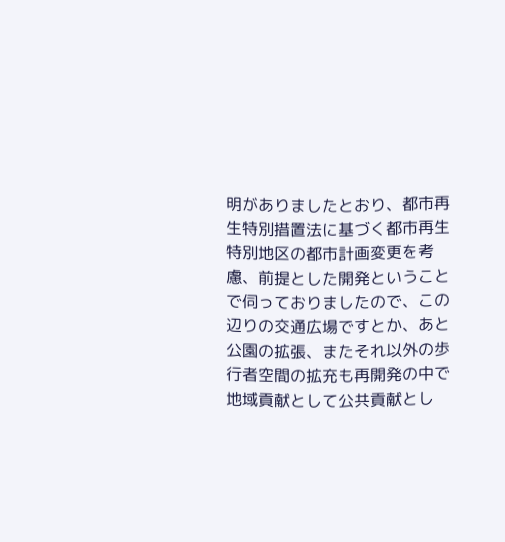明がありましたとおり、都市再生特別措置法に基づく都市再生特別地区の都市計画変更を考慮、前提とした開発ということで伺っておりましたので、この辺りの交通広場ですとか、あと公園の拡張、またそれ以外の歩行者空間の拡充も再開発の中で地域貢献として公共貢献とし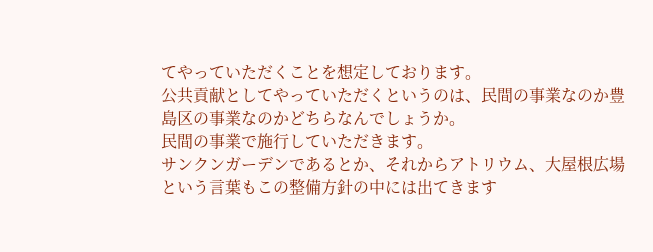てやっていただくことを想定しております。
公共貢献としてやっていただくというのは、民間の事業なのか豊島区の事業なのかどちらなんでしょうか。
民間の事業で施行していただきます。
サンクンガーデンであるとか、それからアトリウム、大屋根広場という言葉もこの整備方針の中には出てきます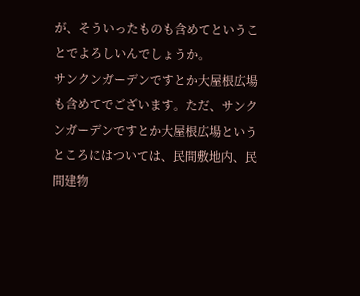が、そういったものも含めてということでよろしいんでしょうか。
サンクンガーデンですとか大屋根広場も含めてでございます。ただ、サンクンガーデンですとか大屋根広場というところにはついては、民間敷地内、民間建物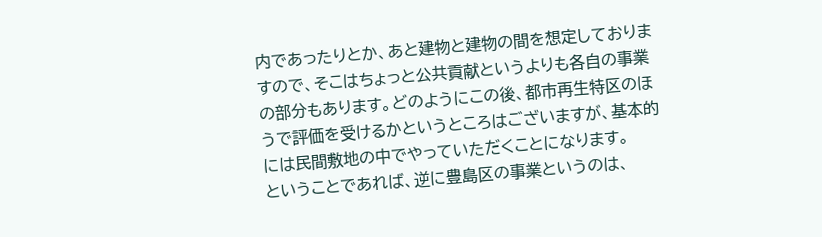内であったりとか、あと建物と建物の間を想定しておりますので、そこはちょっと公共貢献というよりも各自の事業の部分もあります。どのようにこの後、都市再生特区のほうで評価を受けるかというところはございますが、基本的には民間敷地の中でやっていただくことになります。
ということであれば、逆に豊島区の事業というのは、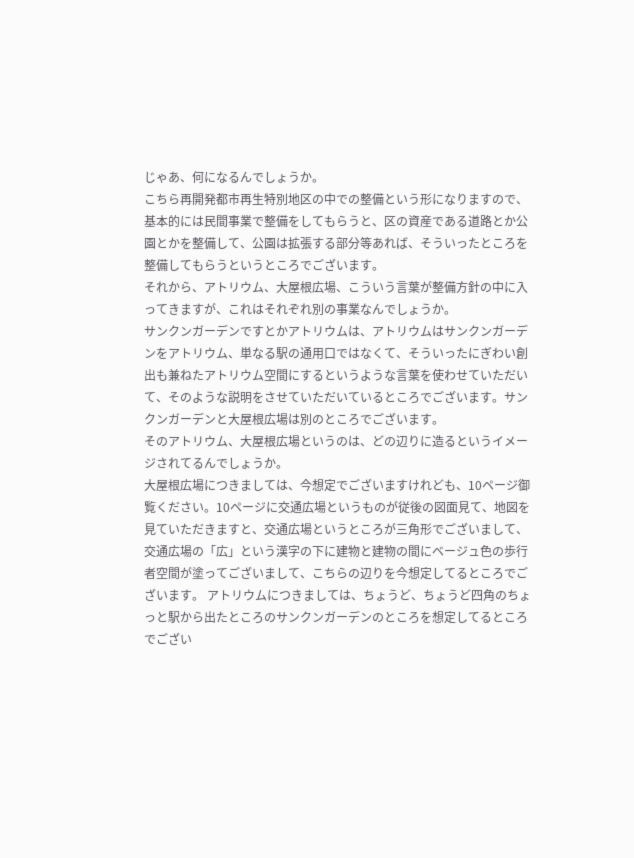じゃあ、何になるんでしょうか。
こちら再開発都市再生特別地区の中での整備という形になりますので、基本的には民間事業で整備をしてもらうと、区の資産である道路とか公園とかを整備して、公園は拡張する部分等あれば、そういったところを整備してもらうというところでございます。
それから、アトリウム、大屋根広場、こういう言葉が整備方針の中に入ってきますが、これはそれぞれ別の事業なんでしょうか。
サンクンガーデンですとかアトリウムは、アトリウムはサンクンガーデンをアトリウム、単なる駅の通用口ではなくて、そういったにぎわい創出も兼ねたアトリウム空間にするというような言葉を使わせていただいて、そのような説明をさせていただいているところでございます。サンクンガーデンと大屋根広場は別のところでございます。
そのアトリウム、大屋根広場というのは、どの辺りに造るというイメージされてるんでしょうか。
大屋根広場につきましては、今想定でございますけれども、10ページ御覧ください。10ページに交通広場というものが従後の図面見て、地図を見ていただきますと、交通広場というところが三角形でございまして、交通広場の「広」という漢字の下に建物と建物の間にベージュ色の歩行者空間が塗ってございまして、こちらの辺りを今想定してるところでございます。 アトリウムにつきましては、ちょうど、ちょうど四角のちょっと駅から出たところのサンクンガーデンのところを想定してるところでござい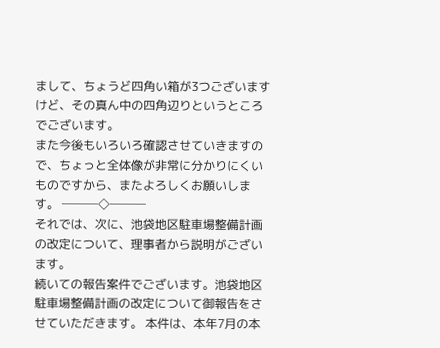まして、ちょうど四角い箱が3つございますけど、その真ん中の四角辺りというところでございます。
また今後もいろいろ確認させていきますので、ちょっと全体像が非常に分かりにくいものですから、またよろしくお願いします。 ───◇───
それでは、次に、池袋地区駐車場整備計画の改定について、理事者から説明がございます。
続いての報告案件でございます。池袋地区駐車場整備計画の改定について御報告をさせていただきます。 本件は、本年7月の本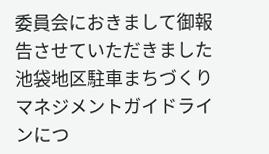委員会におきまして御報告させていただきました池袋地区駐車まちづくりマネジメントガイドラインにつ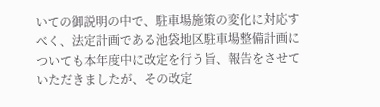いての御説明の中で、駐車場施策の変化に対応すべく、法定計画である池袋地区駐車場整備計画についても本年度中に改定を行う旨、報告をさせていただきましたが、その改定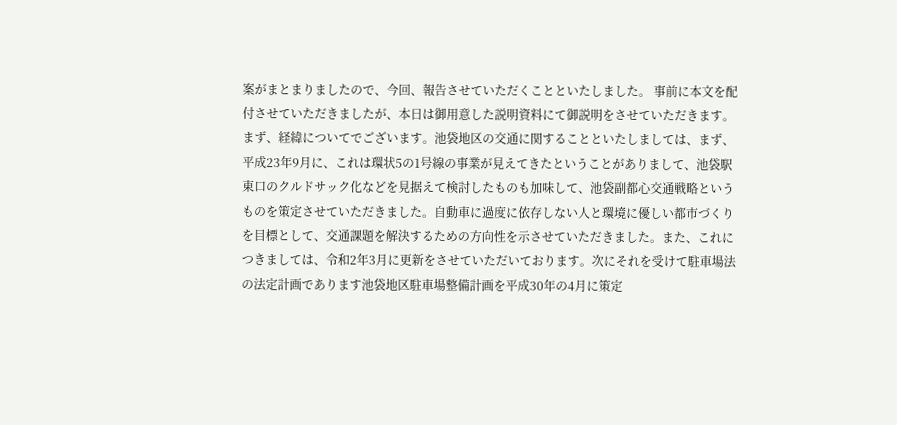案がまとまりましたので、今回、報告させていただくことといたしました。 事前に本文を配付させていただきましたが、本日は御用意した説明資料にて御説明をさせていただきます。 まず、経緯についてでございます。池袋地区の交通に関することといたしましては、まず、平成23年9月に、これは環状5の1号線の事業が見えてきたということがありまして、池袋駅東口のクルドサック化などを見据えて検討したものも加味して、池袋副都心交通戦略というものを策定させていただきました。自動車に過度に依存しない人と環境に優しい都市づくりを目標として、交通課題を解決するための方向性を示させていただきました。また、これにつきましては、令和2年3月に更新をさせていただいております。次にそれを受けて駐車場法の法定計画であります池袋地区駐車場整備計画を平成30年の4月に策定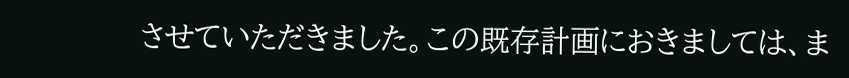させていただきました。この既存計画におきましては、ま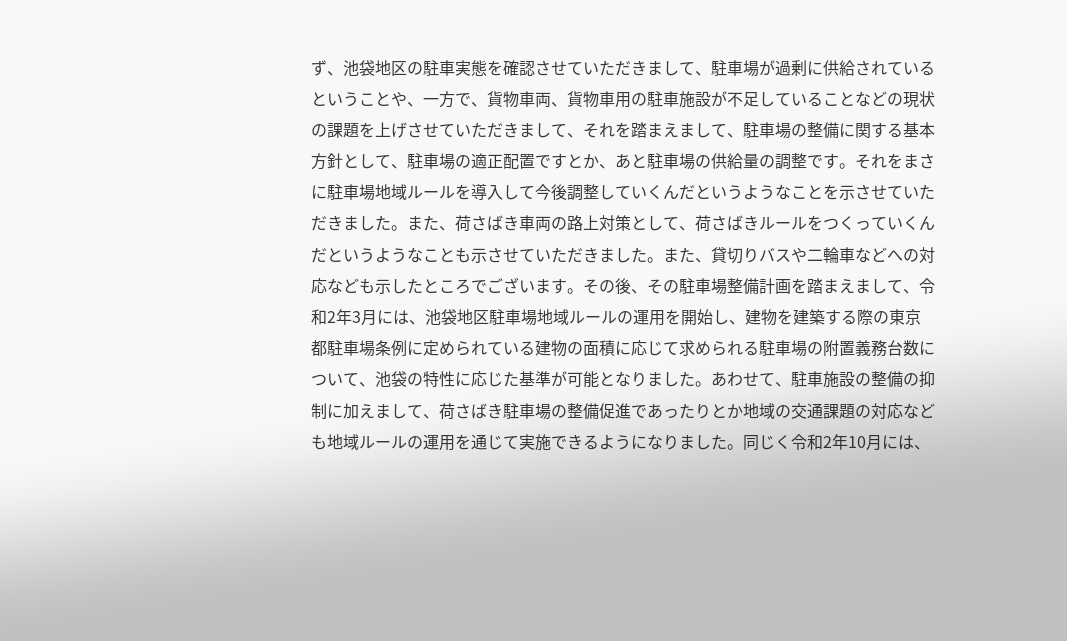ず、池袋地区の駐車実態を確認させていただきまして、駐車場が過剰に供給されているということや、一方で、貨物車両、貨物車用の駐車施設が不足していることなどの現状の課題を上げさせていただきまして、それを踏まえまして、駐車場の整備に関する基本方針として、駐車場の適正配置ですとか、あと駐車場の供給量の調整です。それをまさに駐車場地域ルールを導入して今後調整していくんだというようなことを示させていただきました。また、荷さばき車両の路上対策として、荷さばきルールをつくっていくんだというようなことも示させていただきました。また、貸切りバスや二輪車などへの対応なども示したところでございます。その後、その駐車場整備計画を踏まえまして、令和2年3月には、池袋地区駐車場地域ルールの運用を開始し、建物を建築する際の東京都駐車場条例に定められている建物の面積に応じて求められる駐車場の附置義務台数について、池袋の特性に応じた基準が可能となりました。あわせて、駐車施設の整備の抑制に加えまして、荷さばき駐車場の整備促進であったりとか地域の交通課題の対応なども地域ルールの運用を通じて実施できるようになりました。同じく令和2年10月には、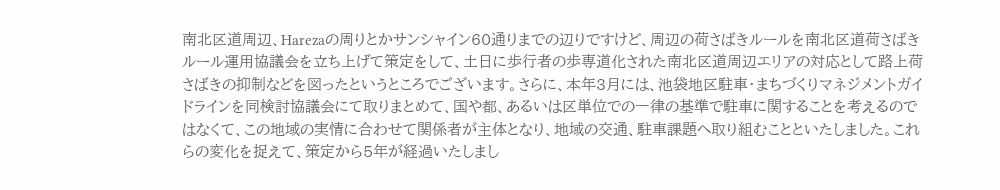南北区道周辺、Harezaの周りとかサンシャイン60通りまでの辺りですけど、周辺の荷さばきルールを南北区道荷さばきルール運用協議会を立ち上げて策定をして、土日に歩行者の歩専道化された南北区道周辺エリアの対応として路上荷さばきの抑制などを図ったというところでございます。さらに、本年3月には、池袋地区駐車・まちづくりマネジメントガイドラインを同検討協議会にて取りまとめて、国や都、あるいは区単位での一律の基準で駐車に関することを考えるのではなくて、この地域の実情に合わせて関係者が主体となり、地域の交通、駐車課題へ取り組むことといたしました。これらの変化を捉えて、策定から5年が経過いたしまし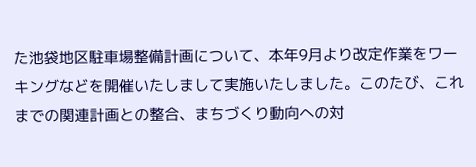た池袋地区駐車場整備計画について、本年9月より改定作業をワーキングなどを開催いたしまして実施いたしました。このたび、これまでの関連計画との整合、まちづくり動向への対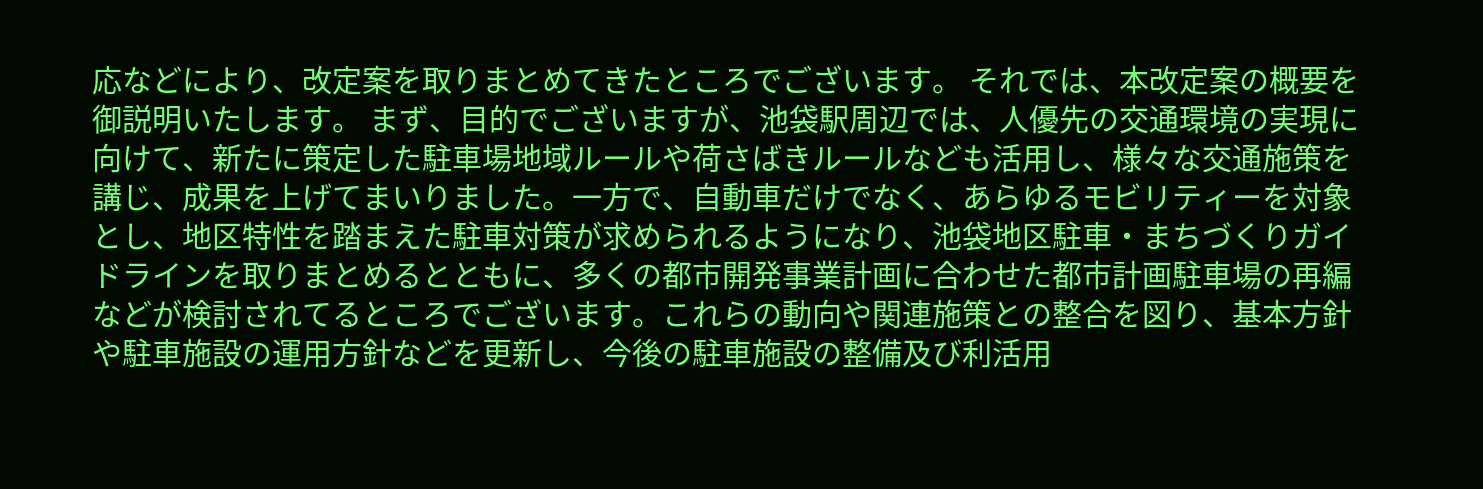応などにより、改定案を取りまとめてきたところでございます。 それでは、本改定案の概要を御説明いたします。 まず、目的でございますが、池袋駅周辺では、人優先の交通環境の実現に向けて、新たに策定した駐車場地域ルールや荷さばきルールなども活用し、様々な交通施策を講じ、成果を上げてまいりました。一方で、自動車だけでなく、あらゆるモビリティーを対象とし、地区特性を踏まえた駐車対策が求められるようになり、池袋地区駐車・まちづくりガイドラインを取りまとめるとともに、多くの都市開発事業計画に合わせた都市計画駐車場の再編などが検討されてるところでございます。これらの動向や関連施策との整合を図り、基本方針や駐車施設の運用方針などを更新し、今後の駐車施設の整備及び利活用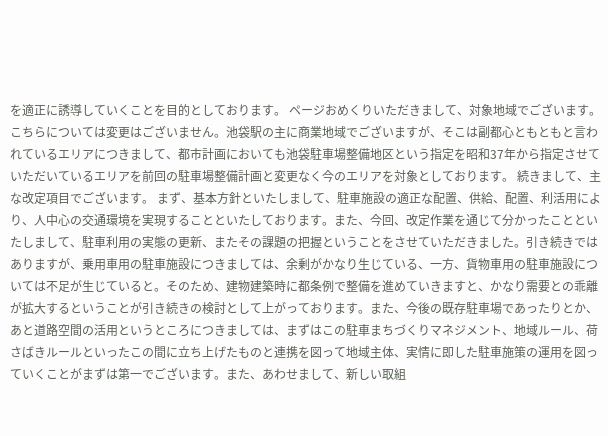を適正に誘導していくことを目的としております。 ページおめくりいただきまして、対象地域でございます。こちらについては変更はございません。池袋駅の主に商業地域でございますが、そこは副都心ともともと言われているエリアにつきまして、都市計画においても池袋駐車場整備地区という指定を昭和37年から指定させていただいているエリアを前回の駐車場整備計画と変更なく今のエリアを対象としております。 続きまして、主な改定項目でございます。 まず、基本方針といたしまして、駐車施設の適正な配置、供給、配置、利活用により、人中心の交通環境を実現することといたしております。また、今回、改定作業を通じて分かったことといたしまして、駐車利用の実態の更新、またその課題の把握ということをさせていただきました。引き続きではありますが、乗用車用の駐車施設につきましては、余剰がかなり生じている、一方、貨物車用の駐車施設については不足が生じていると。そのため、建物建築時に都条例で整備を進めていきますと、かなり需要との乖離が拡大するということが引き続きの検討として上がっております。また、今後の既存駐車場であったりとか、あと道路空間の活用というところにつきましては、まずはこの駐車まちづくりマネジメント、地域ルール、荷さばきルールといったこの間に立ち上げたものと連携を図って地域主体、実情に即した駐車施策の運用を図っていくことがまずは第一でございます。また、あわせまして、新しい取組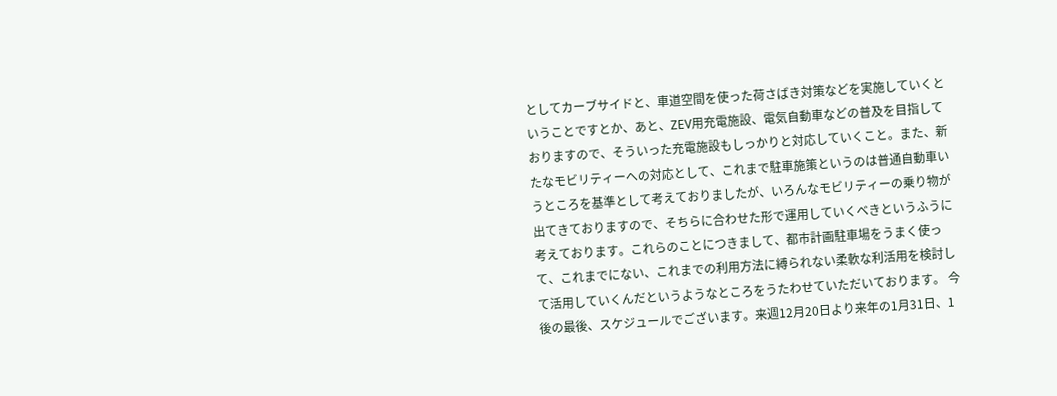としてカーブサイドと、車道空間を使った荷さばき対策などを実施していくということですとか、あと、ZEV用充電施設、電気自動車などの普及を目指しておりますので、そういった充電施設もしっかりと対応していくこと。また、新たなモビリティーへの対応として、これまで駐車施策というのは普通自動車いうところを基準として考えておりましたが、いろんなモビリティーの乗り物が出てきておりますので、そちらに合わせた形で運用していくべきというふうに考えております。これらのことにつきまして、都市計画駐車場をうまく使って、これまでにない、これまでの利用方法に縛られない柔軟な利活用を検討して活用していくんだというようなところをうたわせていただいております。 今後の最後、スケジュールでございます。来週12月20日より来年の1月31日、1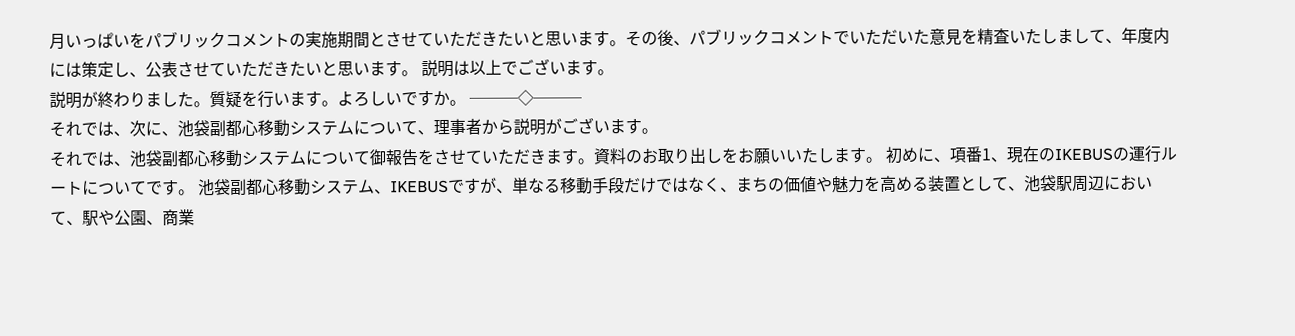月いっぱいをパブリックコメントの実施期間とさせていただきたいと思います。その後、パブリックコメントでいただいた意見を精査いたしまして、年度内には策定し、公表させていただきたいと思います。 説明は以上でございます。
説明が終わりました。質疑を行います。よろしいですか。 ───◇───
それでは、次に、池袋副都心移動システムについて、理事者から説明がございます。
それでは、池袋副都心移動システムについて御報告をさせていただきます。資料のお取り出しをお願いいたします。 初めに、項番1、現在のIKEBUSの運行ルートについてです。 池袋副都心移動システム、IKEBUSですが、単なる移動手段だけではなく、まちの価値や魅力を高める装置として、池袋駅周辺において、駅や公園、商業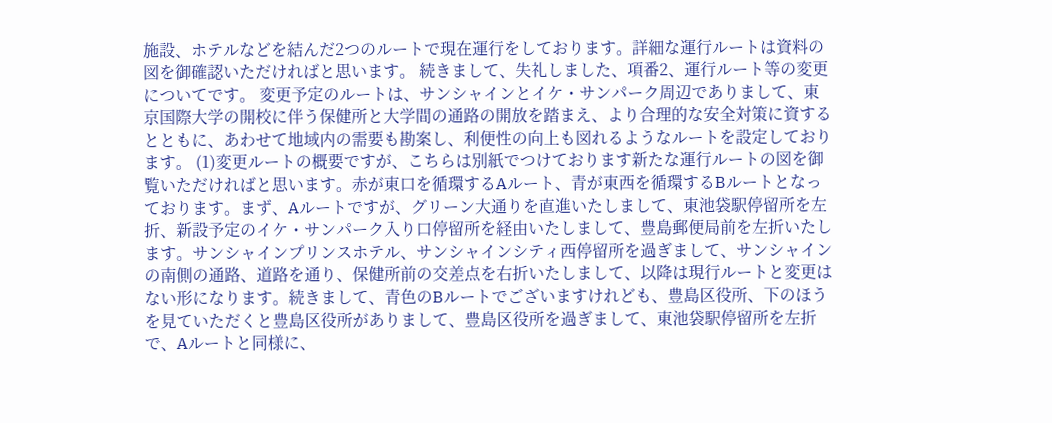施設、ホテルなどを結んだ2つのルートで現在運行をしております。詳細な運行ルートは資料の図を御確認いただければと思います。 続きまして、失礼しました、項番2、運行ルート等の変更についてです。 変更予定のルートは、サンシャインとイケ・サンパーク周辺でありまして、東京国際大学の開校に伴う保健所と大学間の通路の開放を踏まえ、より合理的な安全対策に資するとともに、あわせて地域内の需要も勘案し、利便性の向上も図れるようなルートを設定しております。 (1)変更ルートの概要ですが、こちらは別紙でつけております新たな運行ルートの図を御覧いただければと思います。赤が東口を循環するAルート、青が東西を循環するBルートとなっております。まず、Aルートですが、グリーン大通りを直進いたしまして、東池袋駅停留所を左折、新設予定のイケ・サンパーク入り口停留所を経由いたしまして、豊島郵便局前を左折いたします。サンシャインプリンスホテル、サンシャインシティ西停留所を過ぎまして、サンシャインの南側の通路、道路を通り、保健所前の交差点を右折いたしまして、以降は現行ルートと変更はない形になります。続きまして、青色のBルートでございますけれども、豊島区役所、下のほうを見ていただくと豊島区役所がありまして、豊島区役所を過ぎまして、東池袋駅停留所を左折で、Aルートと同様に、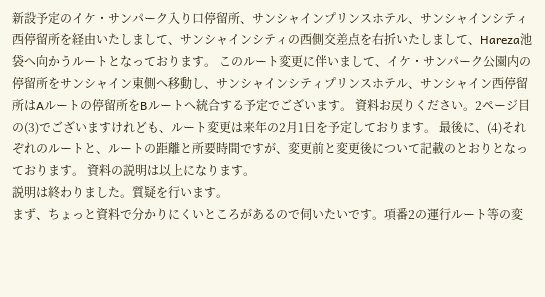新設予定のイケ・サンパーク入り口停留所、サンシャインプリンスホテル、サンシャインシティ西停留所を経由いたしまして、サンシャインシティの西側交差点を右折いたしまして、Hareza池袋へ向かうルートとなっております。 このルート変更に伴いまして、イケ・サンパーク公園内の停留所をサンシャイン東側へ移動し、サンシャインシティプリンスホテル、サンシャイン西停留所はAルートの停留所をBルートへ統合する予定でございます。 資料お戻りください。2ページ目の(3)でございますけれども、ルート変更は来年の2月1日を予定しております。 最後に、(4)それぞれのルートと、ルートの距離と所要時間ですが、変更前と変更後について記載のとおりとなっております。 資料の説明は以上になります。
説明は終わりました。質疑を行います。
まず、ちょっと資料で分かりにくいところがあるので伺いたいです。項番2の運行ルート等の変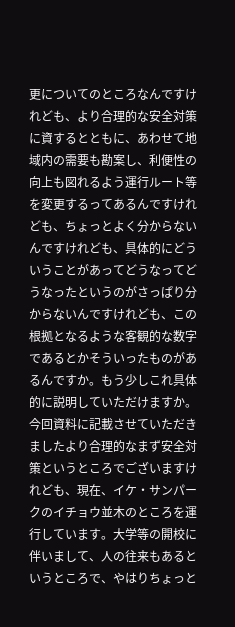更についてのところなんですけれども、より合理的な安全対策に資するとともに、あわせて地域内の需要も勘案し、利便性の向上も図れるよう運行ルート等を変更するってあるんですけれども、ちょっとよく分からないんですけれども、具体的にどういうことがあってどうなってどうなったというのがさっぱり分からないんですけれども、この根拠となるような客観的な数字であるとかそういったものがあるんですか。もう少しこれ具体的に説明していただけますか。
今回資料に記載させていただきましたより合理的なまず安全対策というところでございますけれども、現在、イケ・サンパークのイチョウ並木のところを運行しています。大学等の開校に伴いまして、人の往来もあるというところで、やはりちょっと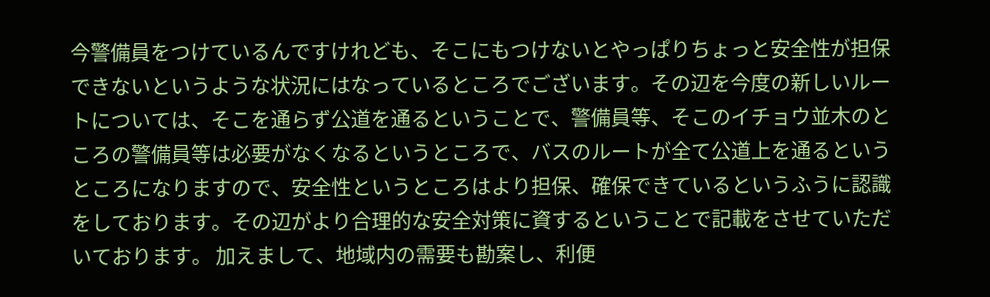今警備員をつけているんですけれども、そこにもつけないとやっぱりちょっと安全性が担保できないというような状況にはなっているところでございます。その辺を今度の新しいルートについては、そこを通らず公道を通るということで、警備員等、そこのイチョウ並木のところの警備員等は必要がなくなるというところで、バスのルートが全て公道上を通るというところになりますので、安全性というところはより担保、確保できているというふうに認識をしております。その辺がより合理的な安全対策に資するということで記載をさせていただいております。 加えまして、地域内の需要も勘案し、利便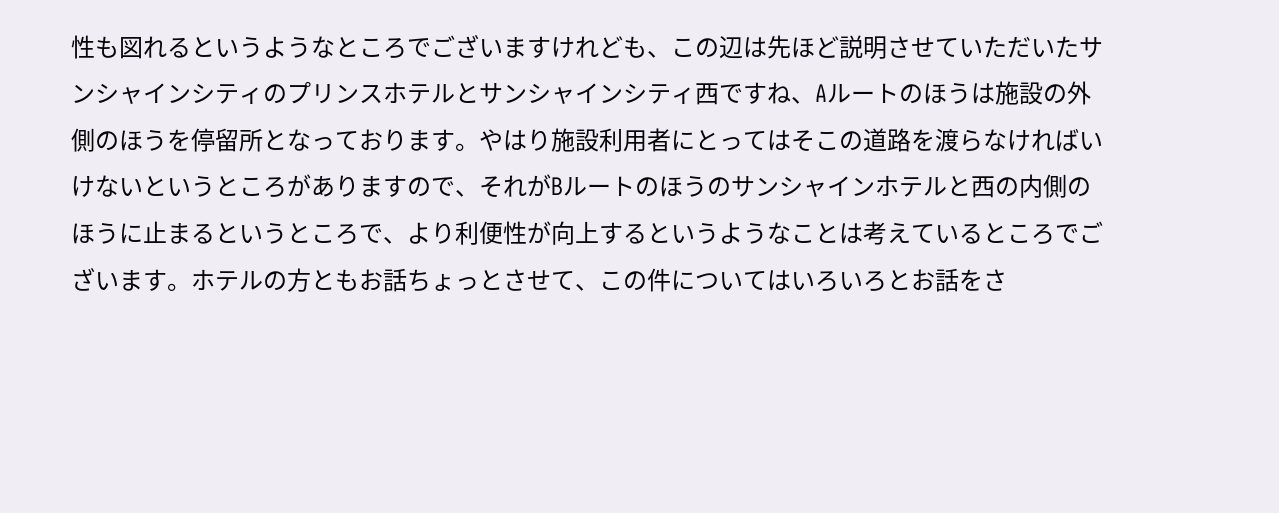性も図れるというようなところでございますけれども、この辺は先ほど説明させていただいたサンシャインシティのプリンスホテルとサンシャインシティ西ですね、Aルートのほうは施設の外側のほうを停留所となっております。やはり施設利用者にとってはそこの道路を渡らなければいけないというところがありますので、それがBルートのほうのサンシャインホテルと西の内側のほうに止まるというところで、より利便性が向上するというようなことは考えているところでございます。ホテルの方ともお話ちょっとさせて、この件についてはいろいろとお話をさ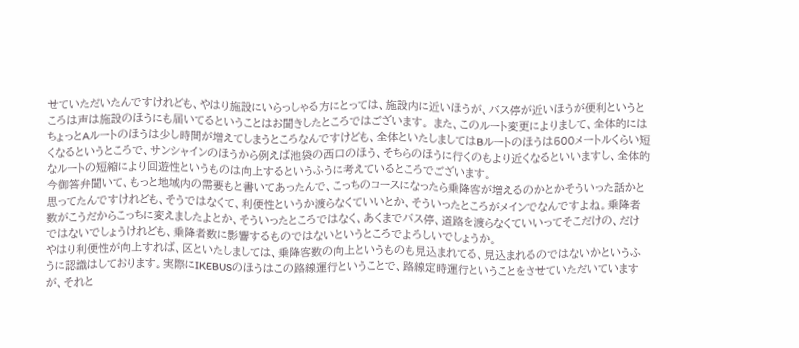せていただいたんですけれども、やはり施設にいらっしゃる方にとっては、施設内に近いほうが、バス停が近いほうが便利というところは声は施設のほうにも届いてるということはお聞きしたところではございます。 また、このルート変更によりまして、全体的にはちょっとAルートのほうは少し時間が増えてしまうところなんですけども、全体といたしましてはBルートのほうは500メートルくらい短くなるというところで、サンシャインのほうから例えば池袋の西口のほう、そちらのほうに行くのもより近くなるといいますし、全体的なルートの短縮により回遊性というものは向上するというふうに考えているところでございます。
今御答弁聞いて、もっと地域内の需要もと書いてあったんで、こっちのコースになったら乗降客が増えるのかとかそういった話かと思ってたんですけれども、そうではなくて、利便性というか渡らなくていいとか、そういったところがメインでなんですよね。乗降者数がこうだからこっちに変えましたよとか、そういったところではなく、あくまでバス停、道路を渡らなくていいってそこだけの、だけではないでしょうけれども、乗降者数に影響するものではないというところでよろしいでしょうか。
やはり利便性が向上すれば、区といたしましては、乗降客数の向上というものも見込まれてる、見込まれるのではないかというふうに認識はしております。実際にIKEBUSのほうはこの路線運行ということで、路線定時運行ということをさせていただいていますが、それと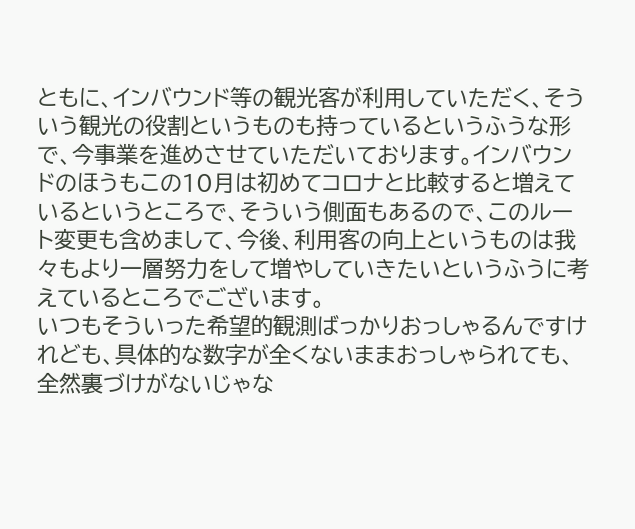ともに、インバウンド等の観光客が利用していただく、そういう観光の役割というものも持っているというふうな形で、今事業を進めさせていただいております。インバウンドのほうもこの10月は初めてコロナと比較すると増えているというところで、そういう側面もあるので、このルート変更も含めまして、今後、利用客の向上というものは我々もより一層努力をして増やしていきたいというふうに考えているところでございます。
いつもそういった希望的観測ばっかりおっしゃるんですけれども、具体的な数字が全くないままおっしゃられても、全然裏づけがないじゃな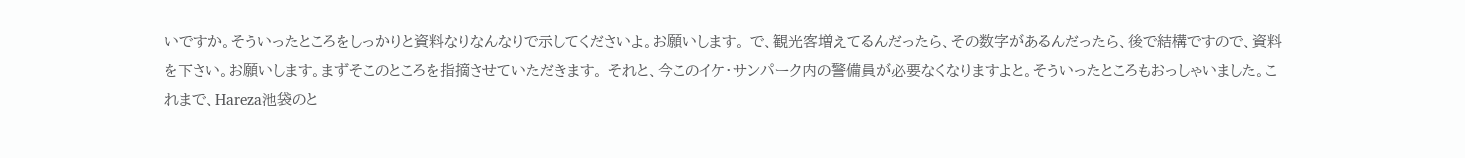いですか。そういったところをしっかりと資料なりなんなりで示してくださいよ。お願いします。 で、観光客増えてるんだったら、その数字があるんだったら、後で結構ですので、資料を下さい。お願いします。まずそこのところを指摘させていただきます。 それと、今このイケ・サンパーク内の警備員が必要なくなりますよと。そういったところもおっしゃいました。これまで、Hareza池袋のと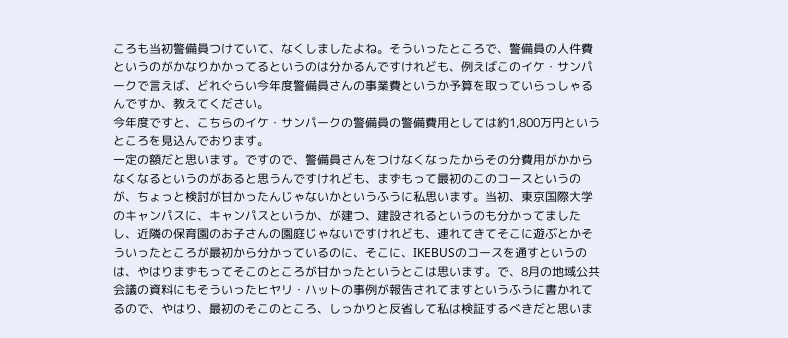ころも当初警備員つけていて、なくしましたよね。そういったところで、警備員の人件費というのがかなりかかってるというのは分かるんですけれども、例えばこのイケ・サンパークで言えば、どれぐらい今年度警備員さんの事業費というか予算を取っていらっしゃるんですか、教えてください。
今年度ですと、こちらのイケ・サンパークの警備員の警備費用としては約1,800万円というところを見込んでおります。
一定の額だと思います。ですので、警備員さんをつけなくなったからその分費用がかからなくなるというのがあると思うんですけれども、まずもって最初のこのコースというのが、ちょっと検討が甘かったんじゃないかというふうに私思います。当初、東京国際大学のキャンパスに、キャンパスというか、が建つ、建設されるというのも分かってましたし、近隣の保育園のお子さんの園庭じゃないですけれども、連れてきてそこに遊ぶとかそういったところが最初から分かっているのに、そこに、IKEBUSのコースを通すというのは、やはりまずもってそこのところが甘かったというとこは思います。で、8月の地域公共会議の資料にもそういったヒヤリ・ハットの事例が報告されてますというふうに書かれてるので、やはり、最初のそこのところ、しっかりと反省して私は検証するべきだと思いま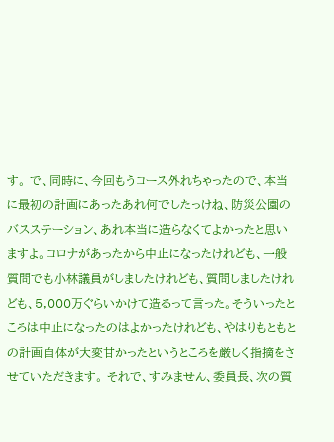す。 で、同時に、今回もうコース外れちゃったので、本当に最初の計画にあったあれ何でしたっけね、防災公園のバスステーション、あれ本当に造らなくてよかったと思いますよ。コロナがあったから中止になったけれども、一般質問でも小林議員がしましたけれども、質問しましたけれども、5,000万ぐらいかけて造るって言った。そういったところは中止になったのはよかったけれども、やはりもともとの計画自体が大変甘かったというところを厳しく指摘をさせていただきます。 それで、すみません、委員長、次の質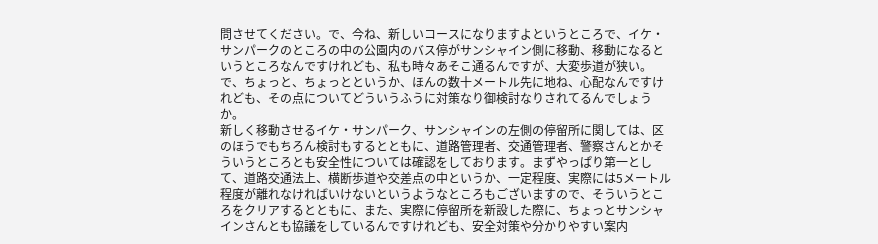問させてください。で、今ね、新しいコースになりますよというところで、イケ・サンパークのところの中の公園内のバス停がサンシャイン側に移動、移動になるというところなんですけれども、私も時々あそこ通るんですが、大変歩道が狭い。で、ちょっと、ちょっとというか、ほんの数十メートル先に地ね、心配なんですけれども、その点についてどういうふうに対策なり御検討なりされてるんでしょうか。
新しく移動させるイケ・サンパーク、サンシャインの左側の停留所に関しては、区のほうでもちろん検討もするとともに、道路管理者、交通管理者、警察さんとかそういうところとも安全性については確認をしております。まずやっぱり第一として、道路交通法上、横断歩道や交差点の中というか、一定程度、実際には5メートル程度が離れなければいけないというようなところもございますので、そういうところをクリアするとともに、また、実際に停留所を新設した際に、ちょっとサンシャインさんとも協議をしているんですけれども、安全対策や分かりやすい案内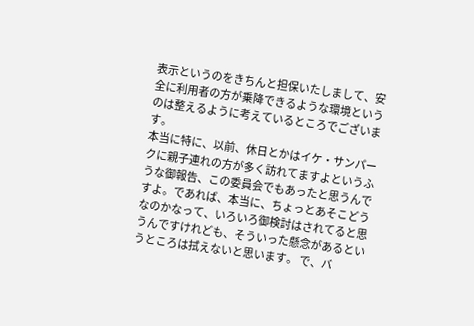表示というのをきちんと担保いたしまして、安全に利用者の方が乗降できるような環境というのは整えるように考えているところでございます。
本当に特に、以前、休日とかはイケ・サンパークに親子連れの方が多く訪れてますよというふうな御報告、この委員会でもあったと思うんですよ。であれば、本当に、ちょっとあそこどうなのかなって、いろいろ御検討はされてると思うんですけれども、そういった懸念があるというところは拭えないと思います。 で、バ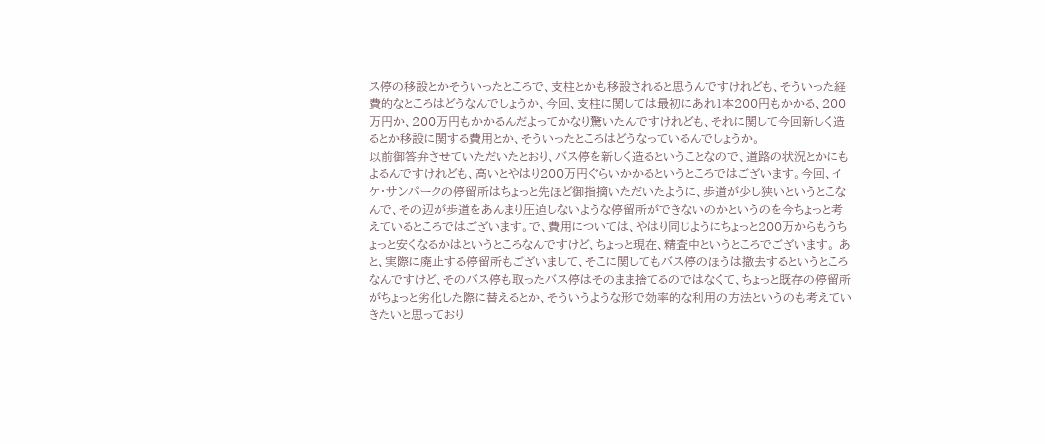ス停の移設とかそういったところで、支柱とかも移設されると思うんですけれども、そういった経費的なところはどうなんでしょうか、今回、支柱に関しては最初にあれ1本200円もかかる、200万円か、200万円もかかるんだよってかなり驚いたんですけれども、それに関して今回新しく造るとか移設に関する費用とか、そういったところはどうなっているんでしょうか。
以前御答弁させていただいたとおり、バス停を新しく造るということなので、道路の状況とかにもよるんですけれども、高いとやはり200万円ぐらいかかるというところではございます。今回、イケ・サンパークの停留所はちょっと先ほど御指摘いただいたように、歩道が少し狭いというとこなんで、その辺が歩道をあんまり圧迫しないような停留所ができないのかというのを今ちょっと考えているところではございます。で、費用については、やはり同じようにちょっと200万からもうちょっと安くなるかはというところなんですけど、ちょっと現在、精査中というところでございます。 あと、実際に廃止する停留所もございまして、そこに関してもバス停のほうは撤去するというところなんですけど、そのバス停も取ったバス停はそのまま捨てるのではなくて、ちょっと既存の停留所がちょっと劣化した際に替えるとか、そういうような形で効率的な利用の方法というのも考えていきたいと思っており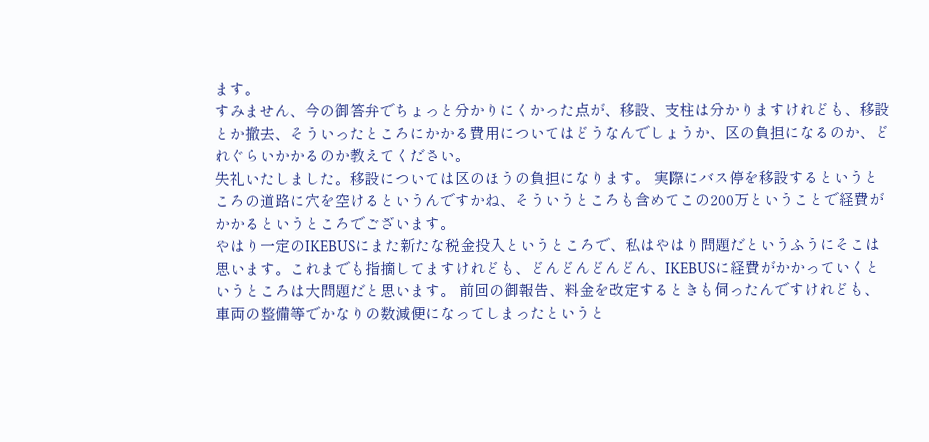ます。
すみません、今の御答弁でちょっと分かりにくかった点が、移設、支柱は分かりますけれども、移設とか撤去、そういったところにかかる費用についてはどうなんでしょうか、区の負担になるのか、どれぐらいかかるのか教えてください。
失礼いたしました。移設については区のほうの負担になります。 実際にバス停を移設するというところの道路に穴を空けるというんですかね、そういうところも含めてこの200万ということで経費がかかるというところでございます。
やはり一定のIKEBUSにまた新たな税金投入というところで、私はやはり問題だというふうにそこは思います。これまでも指摘してますけれども、どんどんどんどん、IKEBUSに経費がかかっていくというところは大問題だと思います。 前回の御報告、料金を改定するときも伺ったんですけれども、車両の整備等でかなりの数減便になってしまったというと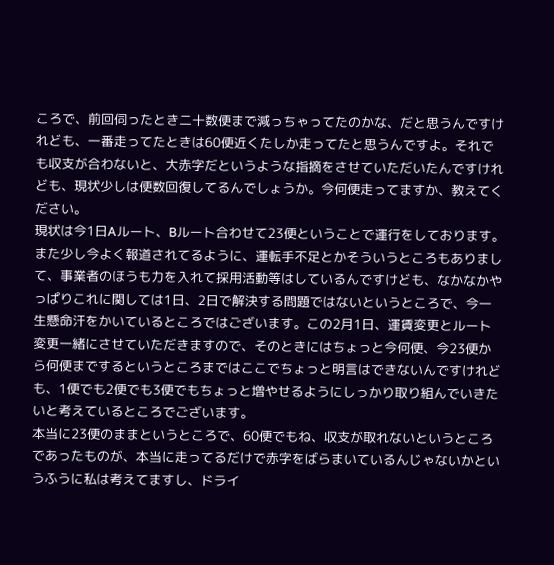ころで、前回伺ったとき二十数便まで減っちゃってたのかな、だと思うんですけれども、一番走ってたときは60便近くたしか走ってたと思うんですよ。それでも収支が合わないと、大赤字だというような指摘をさせていただいたんですけれども、現状少しは便数回復してるんでしょうか。今何便走ってますか、教えてください。
現状は今1日Aルート、Bルート合わせて23便ということで運行をしております。また少し今よく報道されてるように、運転手不足とかそういうところもありまして、事業者のほうも力を入れて採用活動等はしているんですけども、なかなかやっぱりこれに関しては1日、2日で解決する問題ではないというところで、今一生懸命汗をかいているところではございます。この2月1日、運賃変更とルート変更一緒にさせていただきますので、そのときにはちょっと今何便、今23便から何便までするというところまではここでちょっと明言はできないんですけれども、1便でも2便でも3便でもちょっと増やせるようにしっかり取り組んでいきたいと考えているところでございます。
本当に23便のままというところで、60便でもね、収支が取れないというところであったものが、本当に走ってるだけで赤字をばらまいているんじゃないかというふうに私は考えてますし、ドライ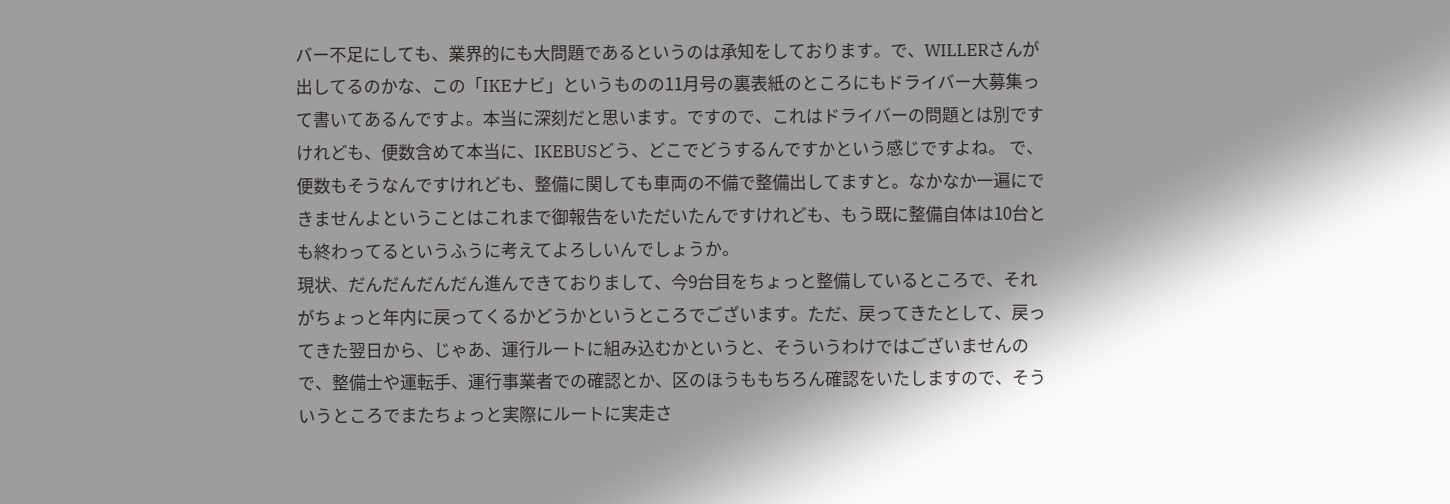バー不足にしても、業界的にも大問題であるというのは承知をしております。で、WILLERさんが出してるのかな、この「IKEナビ」というものの11月号の裏表紙のところにもドライバー大募集って書いてあるんですよ。本当に深刻だと思います。ですので、これはドライバーの問題とは別ですけれども、便数含めて本当に、IKEBUSどう、どこでどうするんですかという感じですよね。 で、便数もそうなんですけれども、整備に関しても車両の不備で整備出してますと。なかなか一遍にできませんよということはこれまで御報告をいただいたんですけれども、もう既に整備自体は10台とも終わってるというふうに考えてよろしいんでしょうか。
現状、だんだんだんだん進んできておりまして、今9台目をちょっと整備しているところで、それがちょっと年内に戻ってくるかどうかというところでございます。ただ、戻ってきたとして、戻ってきた翌日から、じゃあ、運行ルートに組み込むかというと、そういうわけではございませんので、整備士や運転手、運行事業者での確認とか、区のほうももちろん確認をいたしますので、そういうところでまたちょっと実際にルートに実走さ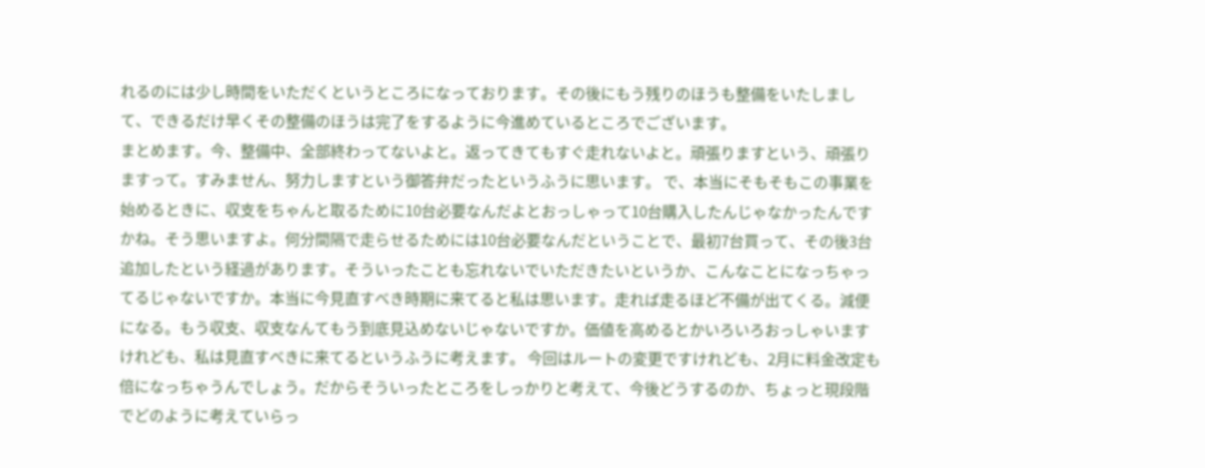れるのには少し時間をいただくというところになっております。その後にもう残りのほうも整備をいたしまして、できるだけ早くその整備のほうは完了をするように今進めているところでございます。
まとめます。今、整備中、全部終わってないよと。返ってきてもすぐ走れないよと。頑張りますという、頑張りますって。すみません、努力しますという御答弁だったというふうに思います。 で、本当にそもそもこの事業を始めるときに、収支をちゃんと取るために10台必要なんだよとおっしゃって10台購入したんじゃなかったんですかね。そう思いますよ。何分間隔で走らせるためには10台必要なんだということで、最初7台買って、その後3台追加したという経過があります。そういったことも忘れないでいただきたいというか、こんなことになっちゃってるじゃないですか。本当に今見直すべき時期に来てると私は思います。走れば走るほど不備が出てくる。減便になる。もう収支、収支なんてもう到底見込めないじゃないですか。価値を高めるとかいろいろおっしゃいますけれども、私は見直すべきに来てるというふうに考えます。 今回はルートの変更ですけれども、2月に料金改定も倍になっちゃうんでしょう。だからそういったところをしっかりと考えて、今後どうするのか、ちょっと現段階でどのように考えていらっ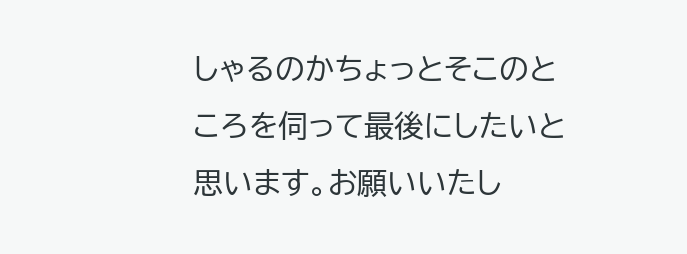しゃるのかちょっとそこのところを伺って最後にしたいと思います。お願いいたし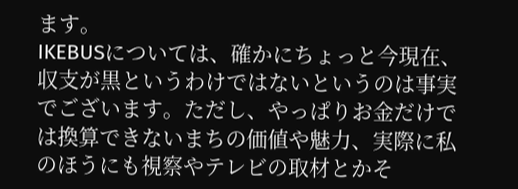ます。
IKEBUSについては、確かにちょっと今現在、収支が黒というわけではないというのは事実でございます。ただし、やっぱりお金だけでは換算できないまちの価値や魅力、実際に私のほうにも視察やテレビの取材とかそ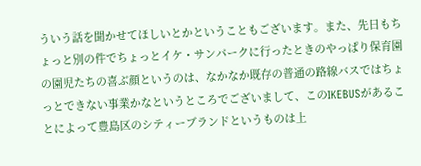ういう話を聞かせてほしいとかということもございます。また、先日もちょっと別の件でちょっとイケ・サンパークに行ったときのやっぱり保育園の園児たちの喜ぶ顔というのは、なかなか既存の普通の路線バスではちょっとできない事業かなというところでございまして、このIKEBUSがあることによって豊島区のシティーブランドというものは上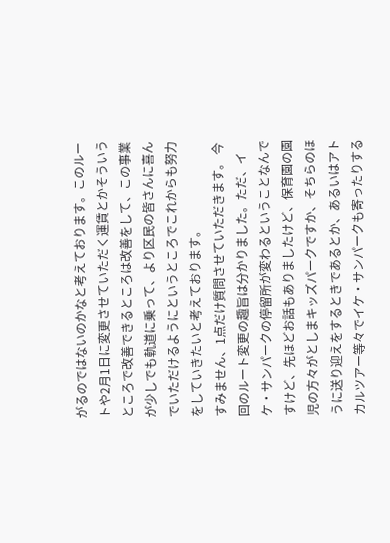がるのではないのかなと考えております。このルートや2月1日に変更させていただく運賃とかそういうところで改善できるところは改善をして、この事業が少しでも軌道に乗って、より区民の皆さんに喜んでいただけるようにというところでこれからも努力をしていきたいと考えております。
すみません、1点だけ質問させていただきます。 今回のルート変更の趣旨は分かりました。ただ、イケ・サンパークの停留所が変わるということなんですけど、先ほどお話もありましたけど、保育園の園児の方々がとしまキッズパークですか、そちらのほうに送り迎えをするときであるとか、あるいはアトカルツアー等々でイケ・サンパークも寄ったりする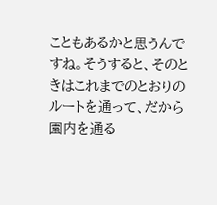こともあるかと思うんですね。そうすると、そのときはこれまでのとおりのルートを通って、だから園内を通る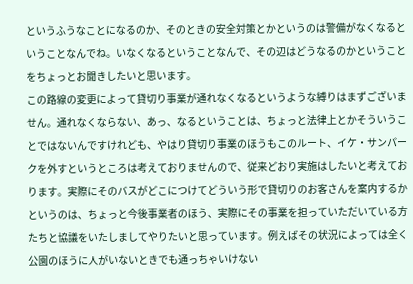というふうなことになるのか、そのときの安全対策とかというのは警備がなくなるということなんでね。いなくなるということなんで、その辺はどうなるのかということをちょっとお聞きしたいと思います。
この路線の変更によって貸切り事業が通れなくなるというような縛りはまずございません。通れなくならない、あっ、なるということは、ちょっと法律上とかそういうことではないんですけれども、やはり貸切り事業のほうもこのルート、イケ・サンパークを外すというところは考えておりませんので、従来どおり実施はしたいと考えております。実際にそのバスがどこにつけてどういう形で貸切りのお客さんを案内するかというのは、ちょっと今後事業者のほう、実際にその事業を担っていただいている方たちと協議をいたしましてやりたいと思っています。例えばその状況によっては全く公園のほうに人がいないときでも通っちゃいけない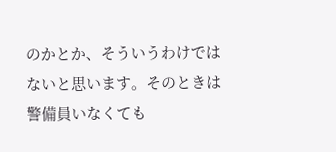のかとか、そういうわけではないと思います。そのときは警備員いなくても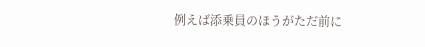例えば添乗員のほうがただ前に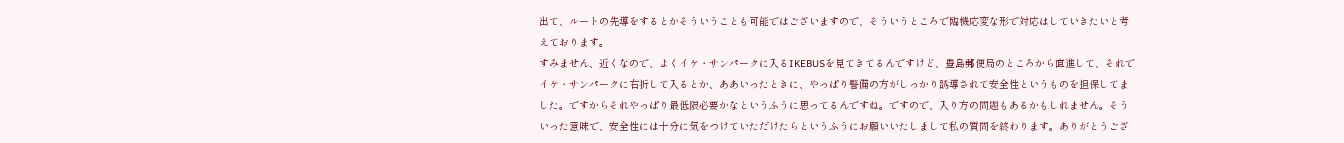出て、ルートの先導をするとかそういうことも可能ではございますので、そういうところで臨機応変な形で対応はしていきたいと考えております。
すみません、近くなので、よくイケ・サンパークに入るIKEBUSを見てきてるんですけど、豊島郵便局のところから直進して、それでイケ・サンパークに右折して入るとか、ああいったときに、やっぱり警備の方がしっかり誘導されて安全性というものを担保してました。ですからそれやっぱり最低限必要かなというふうに思ってるんですね。ですので、入り方の問題もあるかもしれません。そういった意味で、安全性には十分に気をつけていただけたらというふうにお願いいたしまして私の質問を終わります。ありがとうござ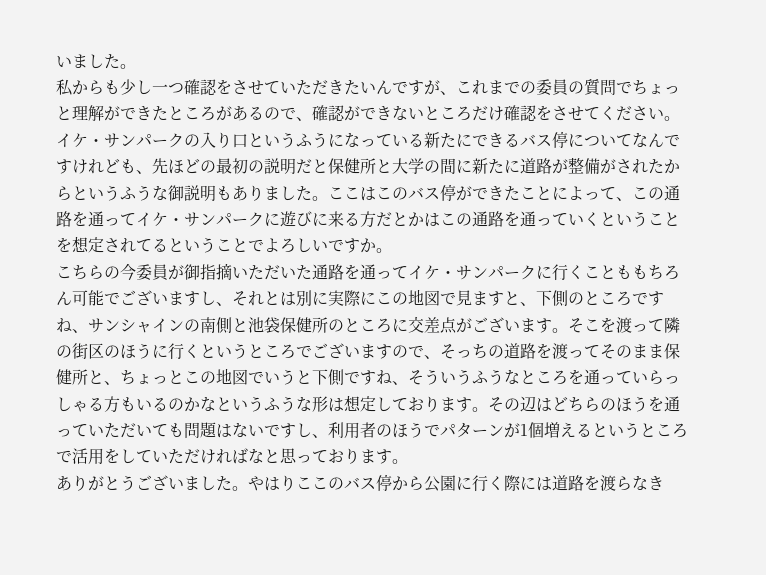いました。
私からも少し一つ確認をさせていただきたいんですが、これまでの委員の質問でちょっと理解ができたところがあるので、確認ができないところだけ確認をさせてください。 イケ・サンパークの入り口というふうになっている新たにできるバス停についてなんですけれども、先ほどの最初の説明だと保健所と大学の間に新たに道路が整備がされたからというふうな御説明もありました。ここはこのバス停ができたことによって、この通路を通ってイケ・サンパークに遊びに来る方だとかはこの通路を通っていくということを想定されてるということでよろしいですか。
こちらの今委員が御指摘いただいた通路を通ってイケ・サンパークに行くことももちろん可能でございますし、それとは別に実際にこの地図で見ますと、下側のところですね、サンシャインの南側と池袋保健所のところに交差点がございます。そこを渡って隣の街区のほうに行くというところでございますので、そっちの道路を渡ってそのまま保健所と、ちょっとこの地図でいうと下側ですね、そういうふうなところを通っていらっしゃる方もいるのかなというふうな形は想定しております。その辺はどちらのほうを通っていただいても問題はないですし、利用者のほうでパターンが1個増えるというところで活用をしていただければなと思っております。
ありがとうございました。やはりここのバス停から公園に行く際には道路を渡らなき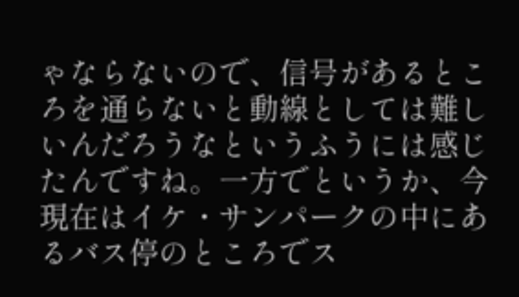ゃならないので、信号があるところを通らないと動線としては難しいんだろうなというふうには感じたんですね。一方でというか、今現在はイケ・サンパークの中にあるバス停のところでス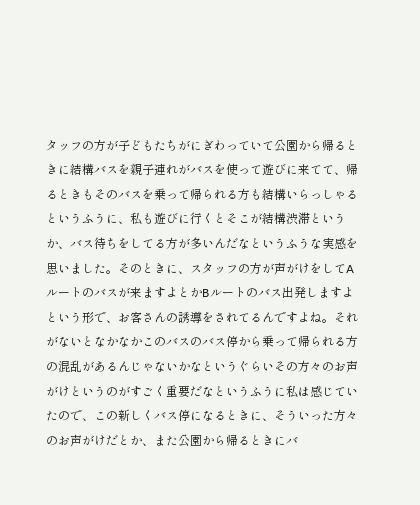タッフの方が子どもたちがにぎわっていて公園から帰るときに結構バスを親子連れがバスを使って遊びに来てて、帰るときもそのバスを乗って帰られる方も結構いらっしゃるというふうに、私も遊びに行くとそこが結構渋滞というか、バス待ちをしてる方が多いんだなというふうな実感を思いました。そのときに、スタッフの方が声がけをしてAルートのバスが来ますよとかBルートのバス出発しますよという形で、お客さんの誘導をされてるんですよね。それがないとなかなかこのバスのバス停から乗って帰られる方の混乱があるんじゃないかなというぐらいその方々のお声がけというのがすごく重要だなというふうに私は感じていたので、この新しくバス停になるときに、そういった方々のお声がけだとか、また公園から帰るときにバ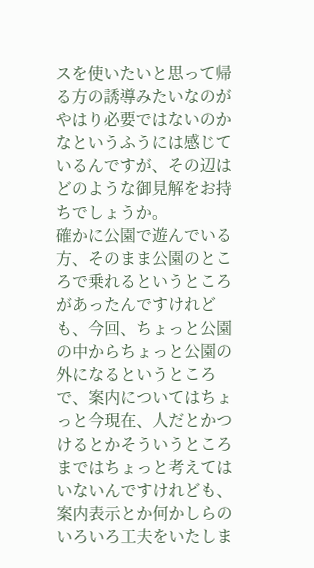スを使いたいと思って帰る方の誘導みたいなのがやはり必要ではないのかなというふうには感じているんですが、その辺はどのような御見解をお持ちでしょうか。
確かに公園で遊んでいる方、そのまま公園のところで乗れるというところがあったんですけれども、今回、ちょっと公園の中からちょっと公園の外になるというところで、案内についてはちょっと今現在、人だとかつけるとかそういうところまではちょっと考えてはいないんですけれども、案内表示とか何かしらのいろいろ工夫をいたしま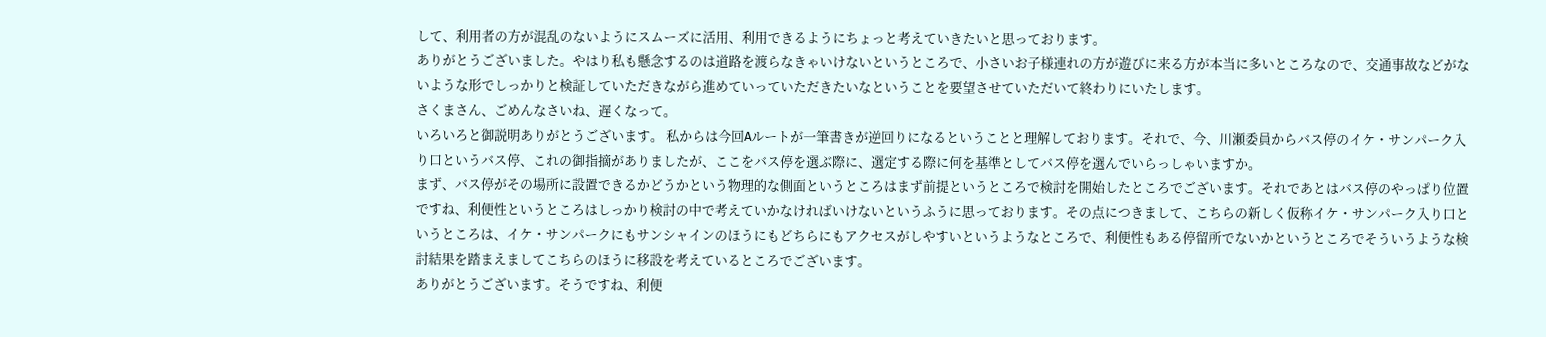して、利用者の方が混乱のないようにスムーズに活用、利用できるようにちょっと考えていきたいと思っております。
ありがとうございました。やはり私も懸念するのは道路を渡らなきゃいけないというところで、小さいお子様連れの方が遊びに来る方が本当に多いところなので、交通事故などがないような形でしっかりと検証していただきながら進めていっていただきたいなということを要望させていただいて終わりにいたします。
さくまさん、ごめんなさいね、遅くなって。
いろいろと御説明ありがとうございます。 私からは今回Aルートが一筆書きが逆回りになるということと理解しております。それで、今、川瀬委員からバス停のイケ・サンパーク入り口というバス停、これの御指摘がありましたが、ここをバス停を選ぶ際に、選定する際に何を基準としてバス停を選んでいらっしゃいますか。
まず、バス停がその場所に設置できるかどうかという物理的な側面というところはまず前提というところで検討を開始したところでございます。それであとはバス停のやっぱり位置ですね、利便性というところはしっかり検討の中で考えていかなければいけないというふうに思っております。その点につきまして、こちらの新しく仮称イケ・サンパーク入り口というところは、イケ・サンパークにもサンシャインのほうにもどちらにもアクセスがしやすいというようなところで、利便性もある停留所でないかというところでそういうような検討結果を踏まえましてこちらのほうに移設を考えているところでございます。
ありがとうございます。そうですね、利便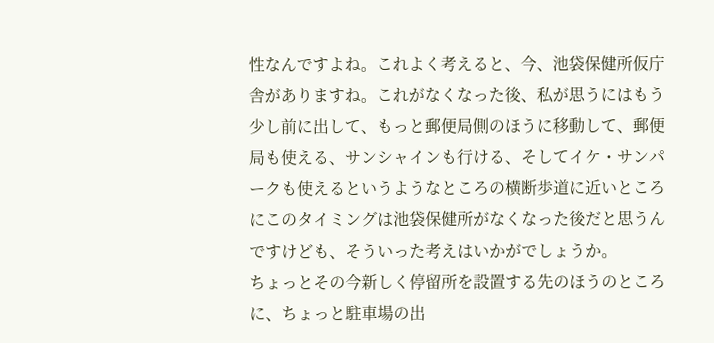性なんですよね。これよく考えると、今、池袋保健所仮庁舎がありますね。これがなくなった後、私が思うにはもう少し前に出して、もっと郵便局側のほうに移動して、郵便局も使える、サンシャインも行ける、そしてイケ・サンパークも使えるというようなところの横断歩道に近いところにこのタイミングは池袋保健所がなくなった後だと思うんですけども、そういった考えはいかがでしょうか。
ちょっとその今新しく停留所を設置する先のほうのところに、ちょっと駐車場の出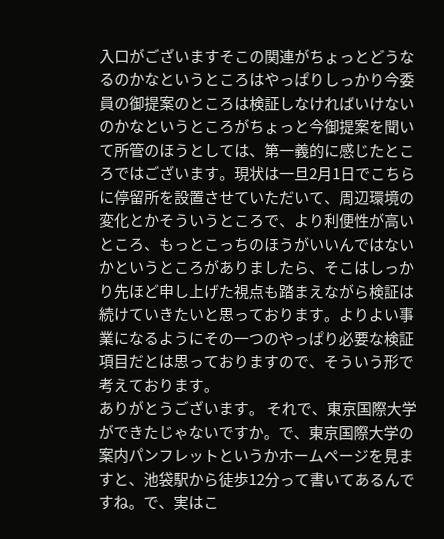入口がございますそこの関連がちょっとどうなるのかなというところはやっぱりしっかり今委員の御提案のところは検証しなければいけないのかなというところがちょっと今御提案を聞いて所管のほうとしては、第一義的に感じたところではございます。現状は一旦2月1日でこちらに停留所を設置させていただいて、周辺環境の変化とかそういうところで、より利便性が高いところ、もっとこっちのほうがいいんではないかというところがありましたら、そこはしっかり先ほど申し上げた視点も踏まえながら検証は続けていきたいと思っております。よりよい事業になるようにその一つのやっぱり必要な検証項目だとは思っておりますので、そういう形で考えております。
ありがとうございます。 それで、東京国際大学ができたじゃないですか。で、東京国際大学の案内パンフレットというかホームページを見ますと、池袋駅から徒歩12分って書いてあるんですね。で、実はこ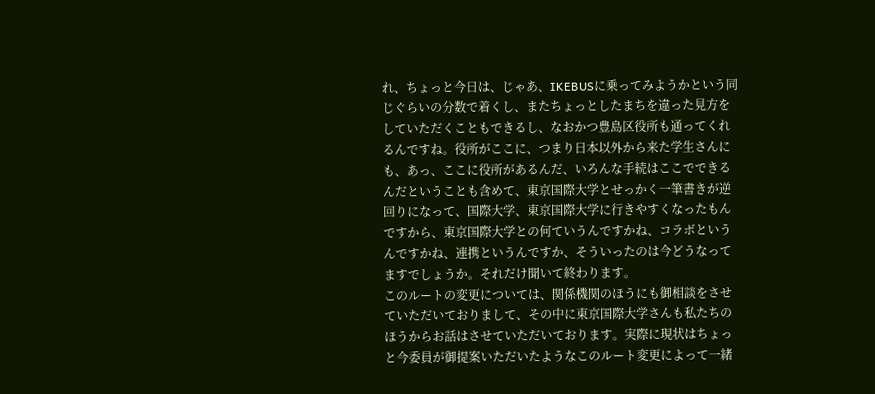れ、ちょっと今日は、じゃあ、IKEBUSに乗ってみようかという同じぐらいの分数で着くし、またちょっとしたまちを違った見方をしていただくこともできるし、なおかつ豊島区役所も通ってくれるんですね。役所がここに、つまり日本以外から来た学生さんにも、あっ、ここに役所があるんだ、いろんな手続はここでできるんだということも含めて、東京国際大学とせっかく一筆書きが逆回りになって、国際大学、東京国際大学に行きやすくなったもんですから、東京国際大学との何ていうんですかね、コラボというんですかね、連携というんですか、そういったのは今どうなってますでしょうか。それだけ聞いて終わります。
このルートの変更については、関係機関のほうにも御相談をさせていただいておりまして、その中に東京国際大学さんも私たちのほうからお話はさせていただいております。実際に現状はちょっと今委員が御提案いただいたようなこのルート変更によって一緒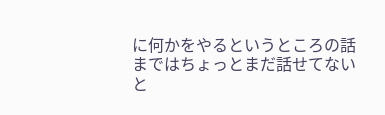に何かをやるというところの話まではちょっとまだ話せてないと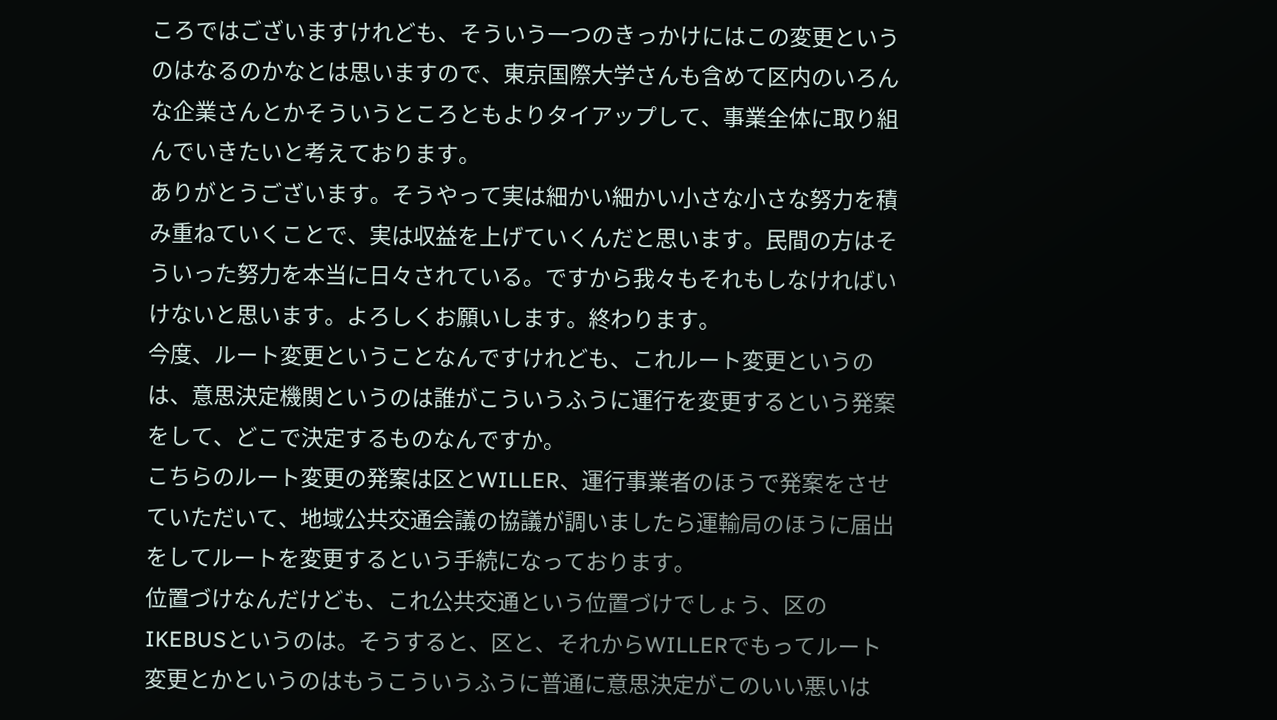ころではございますけれども、そういう一つのきっかけにはこの変更というのはなるのかなとは思いますので、東京国際大学さんも含めて区内のいろんな企業さんとかそういうところともよりタイアップして、事業全体に取り組んでいきたいと考えております。
ありがとうございます。そうやって実は細かい細かい小さな小さな努力を積み重ねていくことで、実は収益を上げていくんだと思います。民間の方はそういった努力を本当に日々されている。ですから我々もそれもしなければいけないと思います。よろしくお願いします。終わります。
今度、ルート変更ということなんですけれども、これルート変更というのは、意思決定機関というのは誰がこういうふうに運行を変更するという発案をして、どこで決定するものなんですか。
こちらのルート変更の発案は区とWILLER、運行事業者のほうで発案をさせていただいて、地域公共交通会議の協議が調いましたら運輸局のほうに届出をしてルートを変更するという手続になっております。
位置づけなんだけども、これ公共交通という位置づけでしょう、区のIKEBUSというのは。そうすると、区と、それからWILLERでもってルート変更とかというのはもうこういうふうに普通に意思決定がこのいい悪いは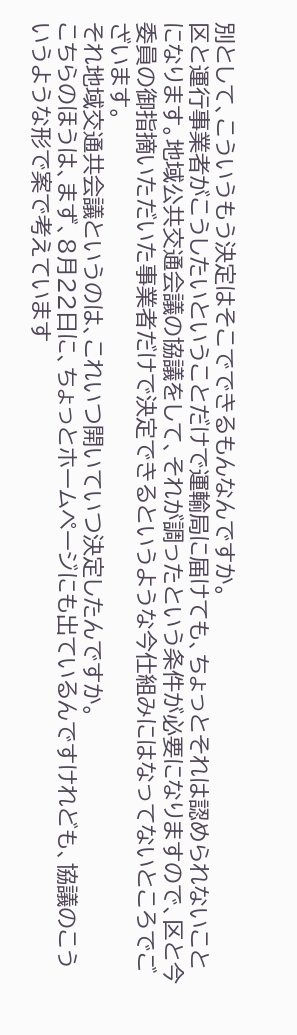別として、こういうもう決定はそこでできるもんなんですか。
区と運行事業者がこうしたいということだけで運輸局に届けても、ちょっとそれは認められないことになります。地域公共交通会議の協議をして、それが調ったという条件が必要になりますので、区と今委員の御指摘いただいた事業者だけで決定できるというような今仕組みにはなってないところでございます。
それ地域交通共会議というのは、これいつ開いていつ決定したんですか。
こちらのほうは、まず、8月22日に、ちょっとホームページにも出ているんですけれども、協議のこういうような形で案で考えています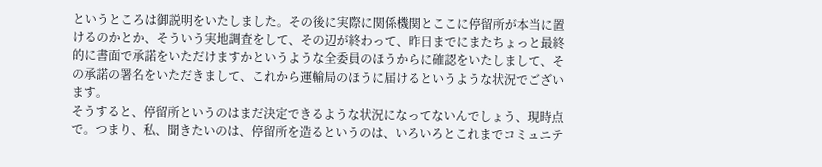というところは御説明をいたしました。その後に実際に関係機関とここに停留所が本当に置けるのかとか、そういう実地調査をして、その辺が終わって、昨日までにまたちょっと最終的に書面で承諾をいただけますかというような全委員のほうからに確認をいたしまして、その承諾の署名をいただきまして、これから運輸局のほうに届けるというような状況でございます。
そうすると、停留所というのはまだ決定できるような状況になってないんでしょう、現時点で。つまり、私、聞きたいのは、停留所を造るというのは、いろいろとこれまでコミュニテ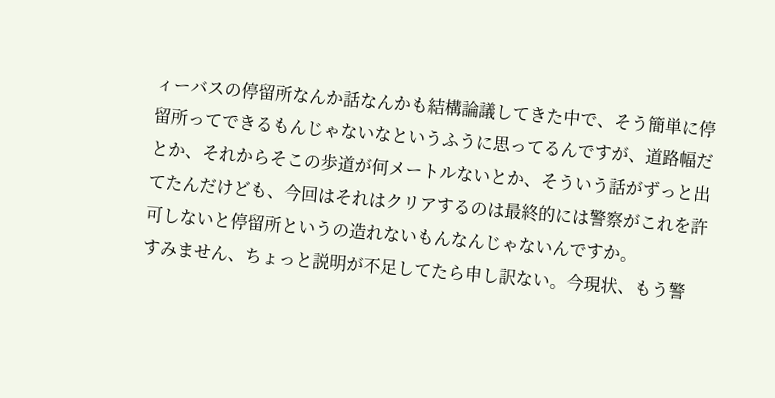ィーバスの停留所なんか話なんかも結構論議してきた中で、そう簡単に停留所ってできるもんじゃないなというふうに思ってるんですが、道路幅だとか、それからそこの歩道が何メートルないとか、そういう話がずっと出てたんだけども、今回はそれはクリアするのは最終的には警察がこれを許可しないと停留所というの造れないもんなんじゃないんですか。
すみません、ちょっと説明が不足してたら申し訳ない。今現状、もう警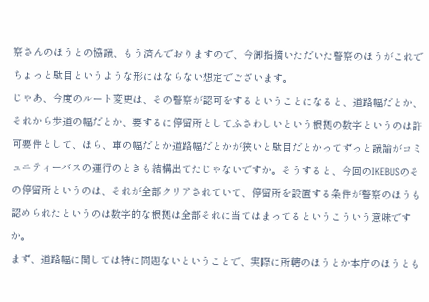察さんのほうとの協議、もう済んでおりますので、今御指摘いただいた警察のほうがこれでちょっと駄目というような形にはならない想定でございます。
じゃあ、今度のルート変更は、その警察が認可をするということになると、道路幅だとか、それから歩道の幅だとか、要するに停留所としてふさわしいという根拠の数字というのは許可要件として、ほら、車の幅だとか道路幅だとかが狭いと駄目だとかってずっと議論がコミュニティーバスの運行のときも結構出てたじゃないですか。そうすると、今回のIKEBUSのその停留所というのは、それが全部クリアされていて、停留所を設置する条件が警察のほうも認められたというのは数字的な根拠は全部それに当てはまってるというこういう意味ですか。
まず、道路幅に関しては特に問題ないということで、実際に所轄のほうとか本庁のほうとも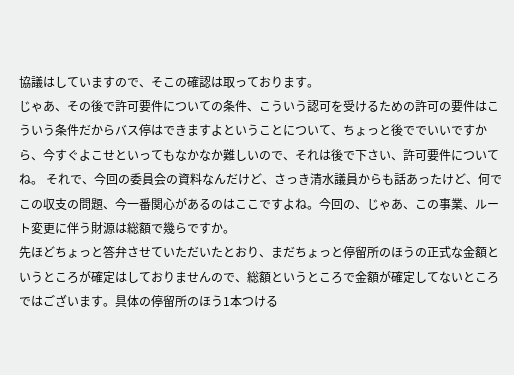協議はしていますので、そこの確認は取っております。
じゃあ、その後で許可要件についての条件、こういう認可を受けるための許可の要件はこういう条件だからバス停はできますよということについて、ちょっと後ででいいですから、今すぐよこせといってもなかなか難しいので、それは後で下さい、許可要件についてね。 それで、今回の委員会の資料なんだけど、さっき清水議員からも話あったけど、何でこの収支の問題、今一番関心があるのはここですよね。今回の、じゃあ、この事業、ルート変更に伴う財源は総額で幾らですか。
先ほどちょっと答弁させていただいたとおり、まだちょっと停留所のほうの正式な金額というところが確定はしておりませんので、総額というところで金額が確定してないところではございます。具体の停留所のほう1本つける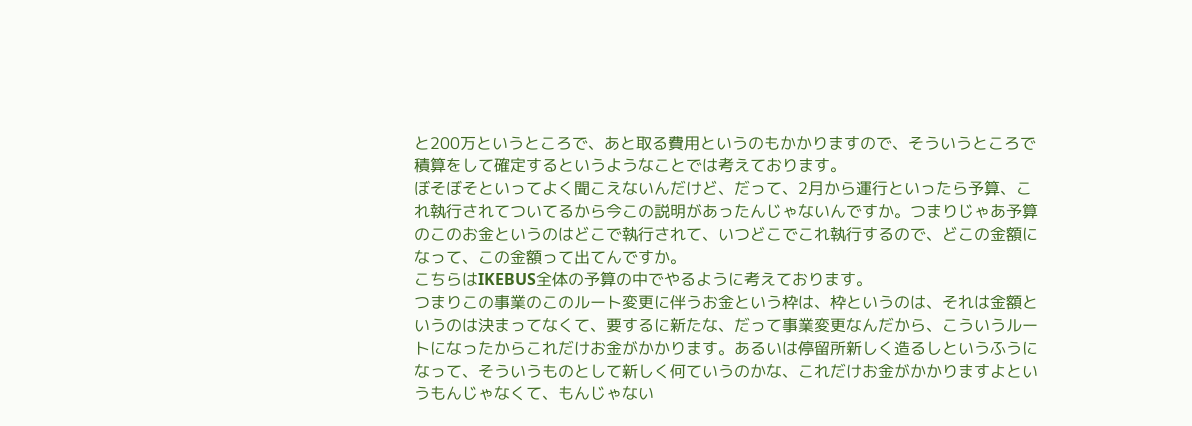と200万というところで、あと取る費用というのもかかりますので、そういうところで積算をして確定するというようなことでは考えております。
ぼそぼそといってよく聞こえないんだけど、だって、2月から運行といったら予算、これ執行されてついてるから今この説明があったんじゃないんですか。つまりじゃあ予算のこのお金というのはどこで執行されて、いつどこでこれ執行するので、どこの金額になって、この金額って出てんですか。
こちらはIKEBUS全体の予算の中でやるように考えております。
つまりこの事業のこのルート変更に伴うお金という枠は、枠というのは、それは金額というのは決まってなくて、要するに新たな、だって事業変更なんだから、こういうルートになったからこれだけお金がかかります。あるいは停留所新しく造るしというふうになって、そういうものとして新しく何ていうのかな、これだけお金がかかりますよというもんじゃなくて、もんじゃない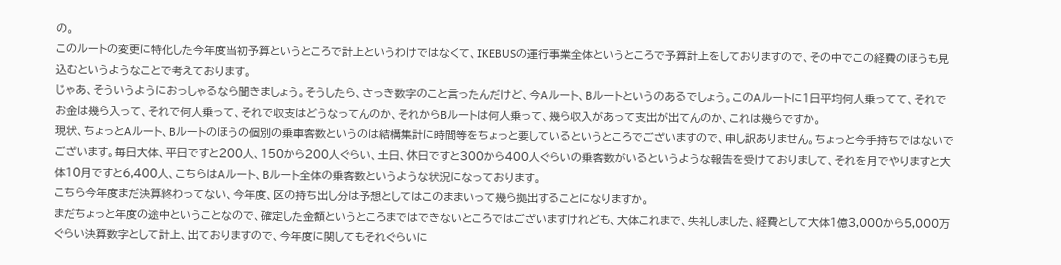の。
このルートの変更に特化した今年度当初予算というところで計上というわけではなくて、IKEBUSの運行事業全体というところで予算計上をしておりますので、その中でこの経費のほうも見込むというようなことで考えております。
じゃあ、そういうようにおっしゃるなら聞きましょう。そうしたら、さっき数字のこと言ったんだけど、今Aルート、Bルートというのあるでしょう。このAルートに1日平均何人乗ってて、それでお金は幾ら入って、それで何人乗って、それで収支はどうなってんのか、それからBルートは何人乗って、幾ら収入があって支出が出てんのか、これは幾らですか。
現状、ちょっとAルート、Bルートのほうの個別の乗車客数というのは結構集計に時間等をちょっと要しているというところでございますので、申し訳ありません。ちょっと今手持ちではないでございます。毎日大体、平日ですと200人、150から200人ぐらい、土日、休日ですと300から400人ぐらいの乗客数がいるというような報告を受けておりまして、それを月でやりますと大体10月ですと6,400人、こちらはAルート、Bルート全体の乗客数というような状況になっております。
こちら今年度まだ決算終わってない、今年度、区の持ち出し分は予想としてはこのままいって幾ら拠出することになりますか。
まだちょっと年度の途中ということなので、確定した金額というところまではできないところではございますけれども、大体これまで、失礼しました、経費として大体1億3,000から5,000万ぐらい決算数字として計上、出ておりますので、今年度に関してもそれぐらいに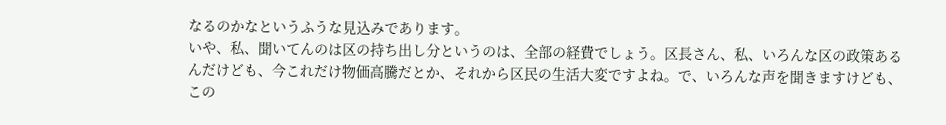なるのかなというふうな見込みであります。
いや、私、聞いてんのは区の持ち出し分というのは、全部の経費でしょう。区長さん、私、いろんな区の政策あるんだけども、今これだけ物価高騰だとか、それから区民の生活大変ですよね。で、いろんな声を聞きますけども、この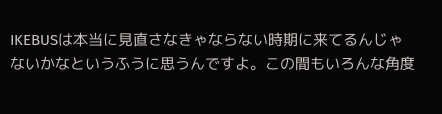IKEBUSは本当に見直さなきゃならない時期に来てるんじゃないかなというふうに思うんですよ。この間もいろんな角度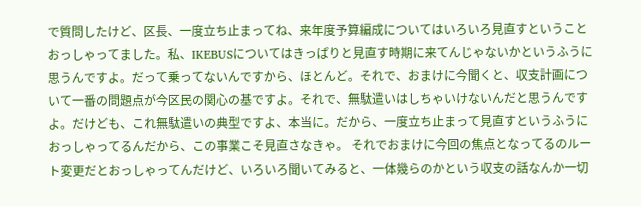で質問したけど、区長、一度立ち止まってね、来年度予算編成についてはいろいろ見直すということおっしゃってました。私、IKEBUSについてはきっぱりと見直す時期に来てんじゃないかというふうに思うんですよ。だって乗ってないんですから、ほとんど。それで、おまけに今聞くと、収支計画について一番の問題点が今区民の関心の基ですよ。それで、無駄遣いはしちゃいけないんだと思うんですよ。だけども、これ無駄遣いの典型ですよ、本当に。だから、一度立ち止まって見直すというふうにおっしゃってるんだから、この事業こそ見直さなきゃ。 それでおまけに今回の焦点となってるのルート変更だとおっしゃってんだけど、いろいろ聞いてみると、一体幾らのかという収支の話なんか一切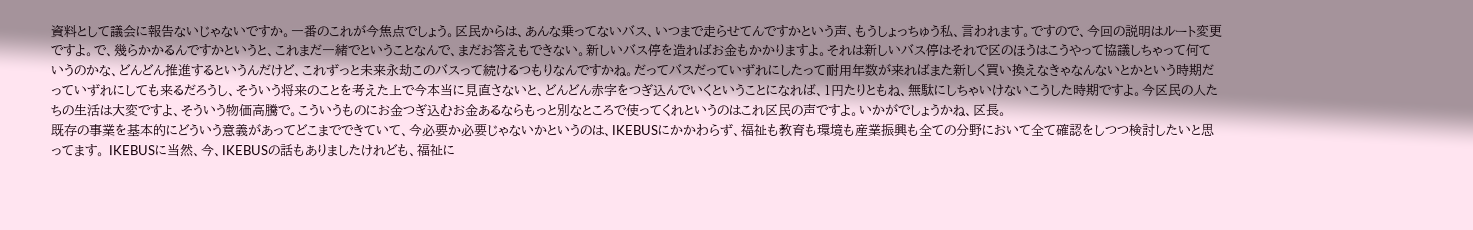資料として議会に報告ないじゃないですか。一番のこれが今焦点でしょう。区民からは、あんな乗ってないバス、いつまで走らせてんですかという声、もうしょっちゅう私、言われます。ですので、今回の説明はルート変更ですよ。で、幾らかかるんですかというと、これまだ一緒でということなんで、まだお答えもできない。新しいバス停を造ればお金もかかりますよ。それは新しいバス停はそれで区のほうはこうやって協議しちゃって何ていうのかな、どんどん推進するというんだけど、これずっと未来永劫このバスって続けるつもりなんですかね。だってバスだっていずれにしたって耐用年数が来ればまた新しく買い換えなきゃなんないとかという時期だっていずれにしても来るだろうし、そういう将来のことを考えた上で今本当に見直さないと、どんどん赤字をつぎ込んでいくということになれば、1円たりともね、無駄にしちゃいけないこうした時期ですよ。今区民の人たちの生活は大変ですよ、そういう物価高騰で。こういうものにお金つぎ込むお金あるならもっと別なところで使ってくれというのはこれ区民の声ですよ。いかがでしょうかね、区長。
既存の事業を基本的にどういう意義があってどこまでできていて、今必要か必要じゃないかというのは、IKEBUSにかかわらず、福祉も教育も環境も産業振興も全ての分野において全て確認をしつつ検討したいと思ってます。 IKEBUSに当然、今、IKEBUSの話もありましたけれども、福祉に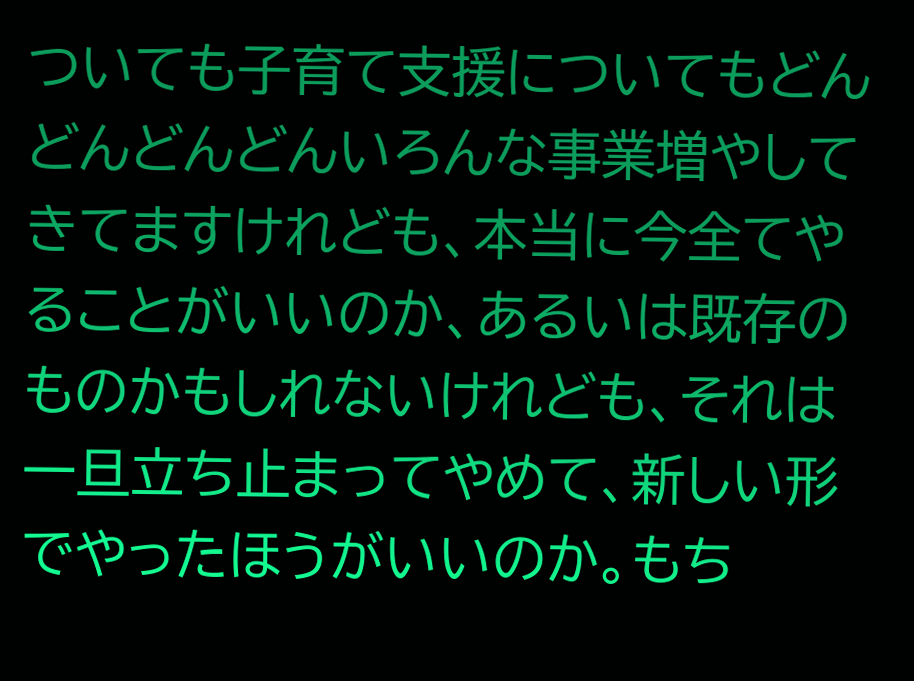ついても子育て支援についてもどんどんどんどんいろんな事業増やしてきてますけれども、本当に今全てやることがいいのか、あるいは既存のものかもしれないけれども、それは一旦立ち止まってやめて、新しい形でやったほうがいいのか。もち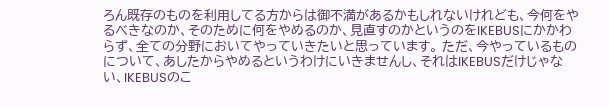ろん既存のものを利用してる方からは御不満があるかもしれないけれども、今何をやるべきなのか、そのために何をやめるのか、見直すのかというのをIKEBUSにかかわらず、全ての分野においてやっていきたいと思っています。 ただ、今やっているものについて、あしたからやめるというわけにいきませんし、それはIKEBUSだけじゃない、IKEBUSのこ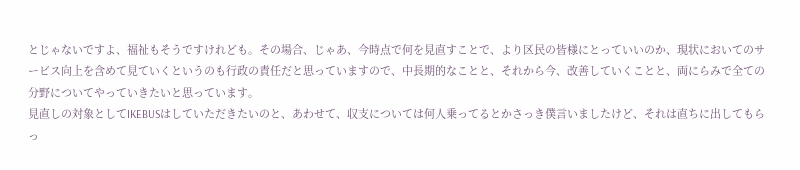とじゃないですよ、福祉もそうですけれども。その場合、じゃあ、今時点で何を見直すことで、より区民の皆様にとっていいのか、現状においてのサービス向上を含めて見ていくというのも行政の責任だと思っていますので、中長期的なことと、それから今、改善していくことと、両にらみで全ての分野についてやっていきたいと思っています。
見直しの対象としてIKEBUSはしていただきたいのと、あわせて、収支については何人乗ってるとかさっき僕言いましたけど、それは直ちに出してもらっ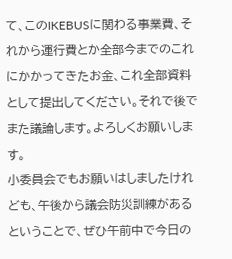て、このIKEBUSに関わる事業費、それから運行費とか全部今までのこれにかかってきたお金、これ全部資料として提出してください。それで後でまた議論します。よろしくお願いします。
小委員会でもお願いはしましたけれども、午後から議会防災訓練があるということで、ぜひ午前中で今日の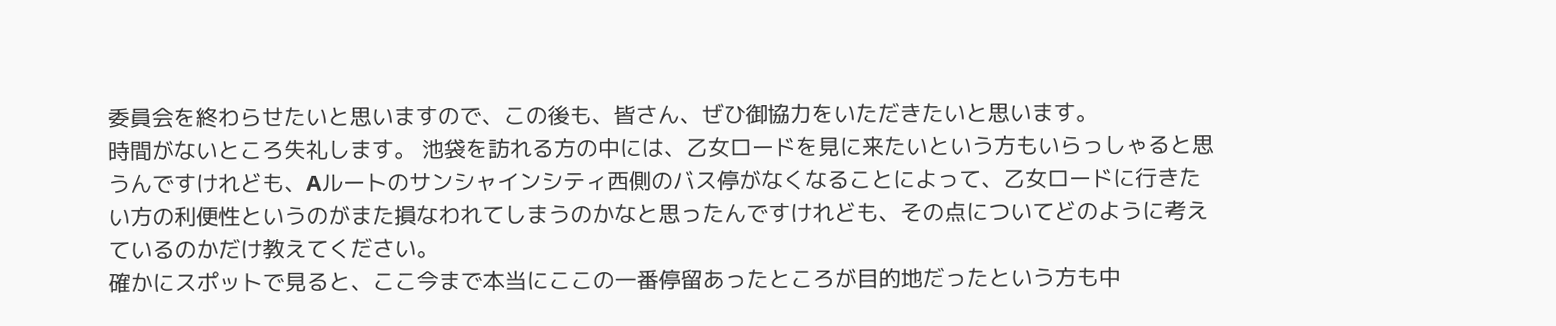委員会を終わらせたいと思いますので、この後も、皆さん、ぜひ御協力をいただきたいと思います。
時間がないところ失礼します。 池袋を訪れる方の中には、乙女ロードを見に来たいという方もいらっしゃると思うんですけれども、Aルートのサンシャインシティ西側のバス停がなくなることによって、乙女ロードに行きたい方の利便性というのがまた損なわれてしまうのかなと思ったんですけれども、その点についてどのように考えているのかだけ教えてください。
確かにスポットで見ると、ここ今まで本当にここの一番停留あったところが目的地だったという方も中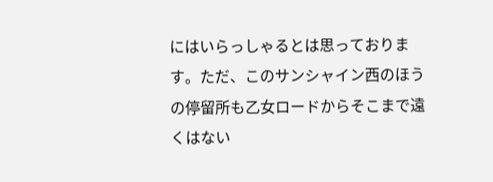にはいらっしゃるとは思っております。ただ、このサンシャイン西のほうの停留所も乙女ロードからそこまで遠くはない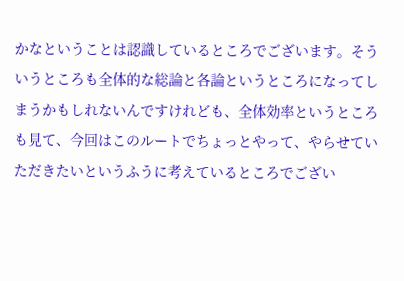かなということは認識しているところでございます。そういうところも全体的な総論と各論というところになってしまうかもしれないんですけれども、全体効率というところも見て、今回はこのルートでちょっとやって、やらせていただきたいというふうに考えているところでござい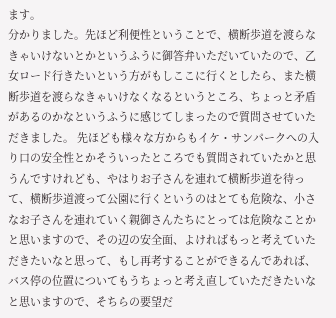ます。
分かりました。先ほど利便性ということで、横断歩道を渡らなきゃいけないとかというふうに御答弁いただいていたので、乙女ロード行きたいという方がもしここに行くとしたら、また横断歩道を渡らなきゃいけなくなるというところ、ちょっと矛盾があるのかなというふうに感じてしまったので質問させていただきました。 先ほども様々な方からもイケ・サンパークへの入り口の安全性とかそういったところでも質問されていたかと思うんですけれども、やはりお子さんを連れて横断歩道を待って、横断歩道渡って公園に行くというのはとても危険な、小さなお子さんを連れていく親御さんたちにとっては危険なことかと思いますので、その辺の安全面、よければもっと考えていただきたいなと思って、もし再考することができるんであれば、バス停の位置についてもうちょっと考え直していただきたいなと思いますので、そちらの要望だ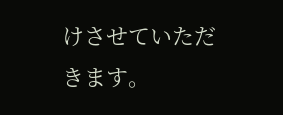けさせていただきます。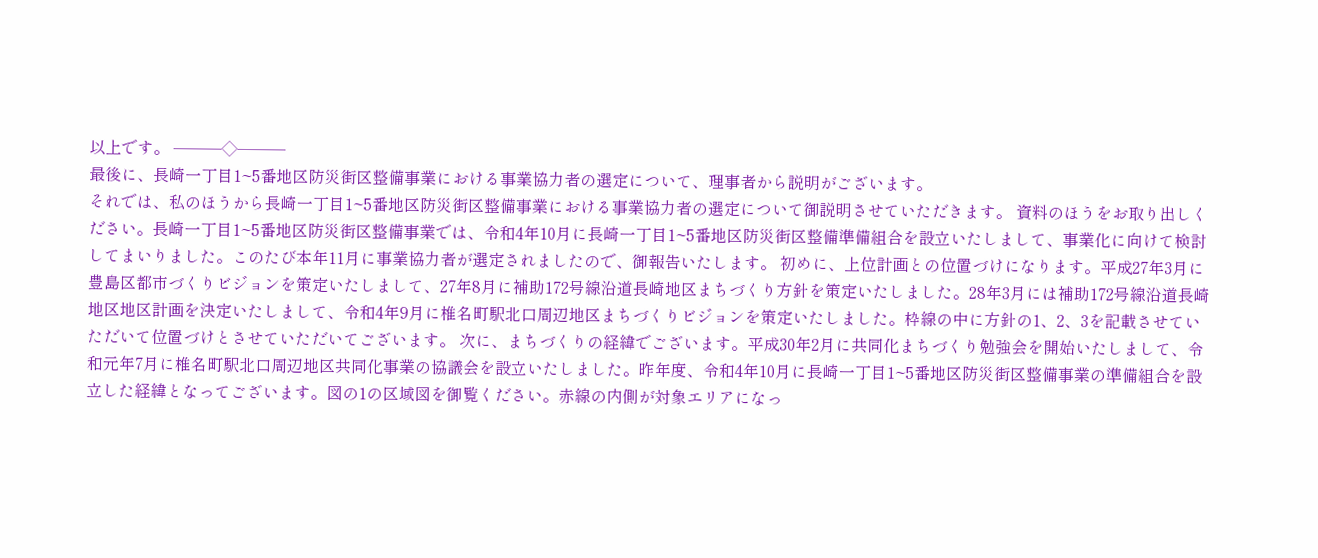以上です。 ───◇───
最後に、長崎一丁目1~5番地区防災街区整備事業における事業協力者の選定について、理事者から説明がございます。
それでは、私のほうから長崎一丁目1~5番地区防災街区整備事業における事業協力者の選定について御説明させていただきます。 資料のほうをお取り出しください。長崎一丁目1~5番地区防災街区整備事業では、令和4年10月に長崎一丁目1~5番地区防災街区整備準備組合を設立いたしまして、事業化に向けて検討してまいりました。このたび本年11月に事業協力者が選定されましたので、御報告いたします。 初めに、上位計画との位置づけになります。平成27年3月に豊島区都市づくりビジョンを策定いたしまして、27年8月に補助172号線沿道長崎地区まちづくり方針を策定いたしました。28年3月には補助172号線沿道長崎地区地区計画を決定いたしまして、令和4年9月に椎名町駅北口周辺地区まちづくりビジョンを策定いたしました。枠線の中に方針の1、2、3を記載させていただいて位置づけとさせていただいてございます。 次に、まちづくりの経緯でございます。平成30年2月に共同化まちづくり勉強会を開始いたしまして、令和元年7月に椎名町駅北口周辺地区共同化事業の協議会を設立いたしました。昨年度、令和4年10月に長崎一丁目1~5番地区防災街区整備事業の準備組合を設立した経緯となってございます。図の1の区域図を御覧ください。赤線の内側が対象エリアになっ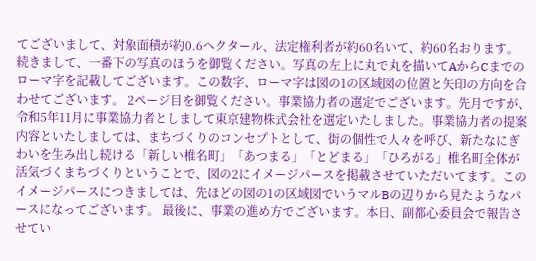てございまして、対象面積が約0.6ヘクタール、法定権利者が約60名いて、約60名おります。 続きまして、一番下の写真のほうを御覧ください。写真の左上に丸で丸を描いてAからCまでのローマ字を記載してございます。この数字、ローマ字は図の1の区域図の位置と矢印の方向を合わせてございます。 2ページ目を御覧ください。事業協力者の選定でございます。先月ですが、令和5年11月に事業協力者としまして東京建物株式会社を選定いたしました。事業協力者の提案内容といたしましては、まちづくりのコンセプトとして、街の個性で人々を呼び、新たなにぎわいを生み出し続ける「新しい椎名町」「あつまる」「とどまる」「ひろがる」椎名町全体が活気づくまちづくりということで、図の2にイメージパースを掲載させていただいてます。このイメージパースにつきましては、先ほどの図の1の区域図でいうマルBの辺りから見たようなパースになってございます。 最後に、事業の進め方でございます。本日、副都心委員会で報告させてい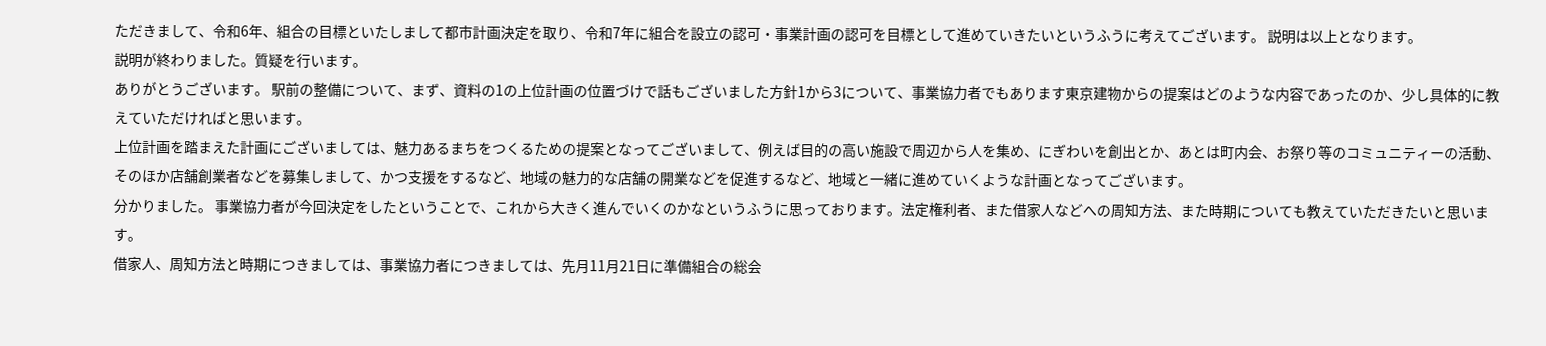ただきまして、令和6年、組合の目標といたしまして都市計画決定を取り、令和7年に組合を設立の認可・事業計画の認可を目標として進めていきたいというふうに考えてございます。 説明は以上となります。
説明が終わりました。質疑を行います。
ありがとうございます。 駅前の整備について、まず、資料の1の上位計画の位置づけで話もございました方針1から3について、事業協力者でもあります東京建物からの提案はどのような内容であったのか、少し具体的に教えていただければと思います。
上位計画を踏まえた計画にございましては、魅力あるまちをつくるための提案となってございまして、例えば目的の高い施設で周辺から人を集め、にぎわいを創出とか、あとは町内会、お祭り等のコミュニティーの活動、そのほか店舗創業者などを募集しまして、かつ支援をするなど、地域の魅力的な店舗の開業などを促進するなど、地域と一緒に進めていくような計画となってございます。
分かりました。 事業協力者が今回決定をしたということで、これから大きく進んでいくのかなというふうに思っております。法定権利者、また借家人などへの周知方法、また時期についても教えていただきたいと思います。
借家人、周知方法と時期につきましては、事業協力者につきましては、先月11月21日に準備組合の総会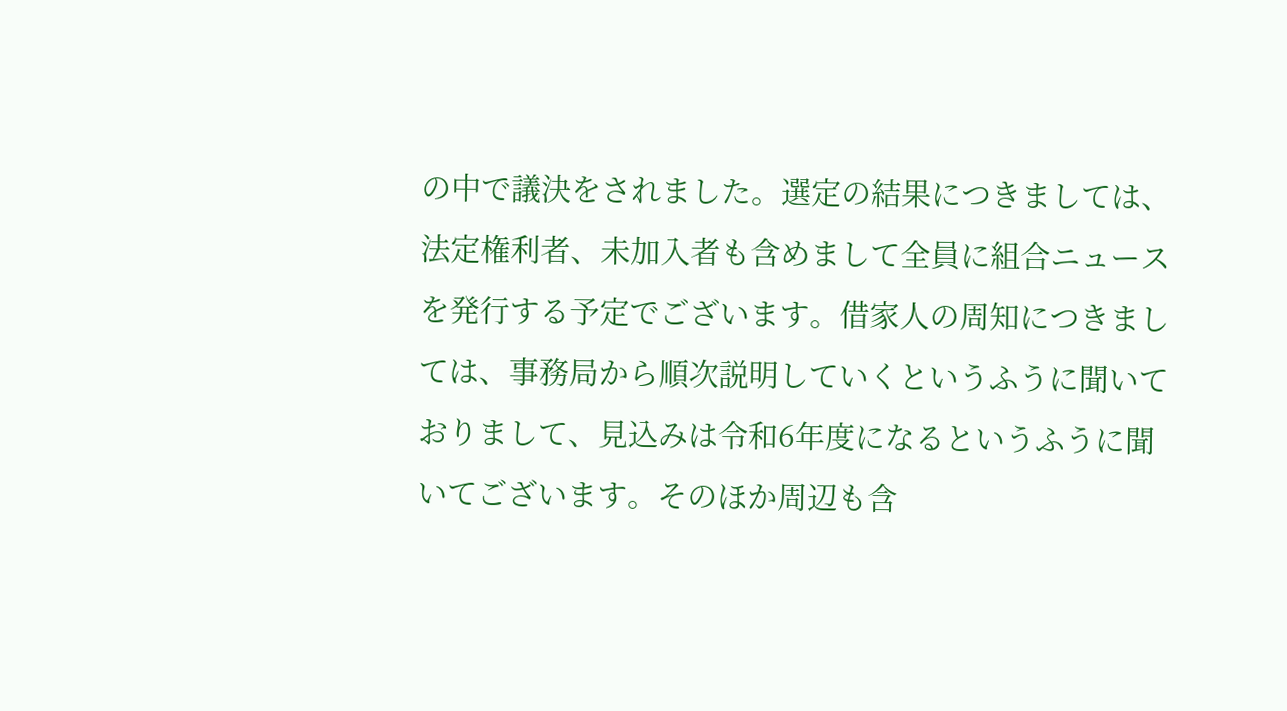の中で議決をされました。選定の結果につきましては、法定権利者、未加入者も含めまして全員に組合ニュースを発行する予定でございます。借家人の周知につきましては、事務局から順次説明していくというふうに聞いておりまして、見込みは令和6年度になるというふうに聞いてございます。そのほか周辺も含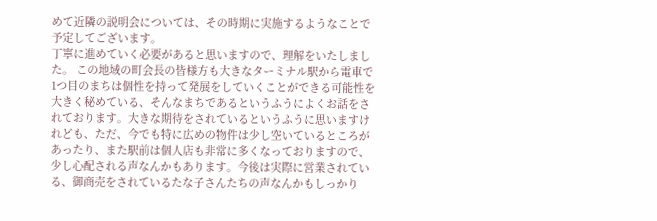めて近隣の説明会については、その時期に実施するようなことで予定してございます。
丁寧に進めていく必要があると思いますので、理解をいたしました。 この地域の町会長の皆様方も大きなターミナル駅から電車で1つ目のまちは個性を持って発展をしていくことができる可能性を大きく秘めている、そんなまちであるというふうによくお話をされております。大きな期待をされているというふうに思いますけれども、ただ、今でも特に広めの物件は少し空いているところがあったり、また駅前は個人店も非常に多くなっておりますので、少し心配される声なんかもあります。今後は実際に営業されている、御商売をされているたな子さんたちの声なんかもしっかり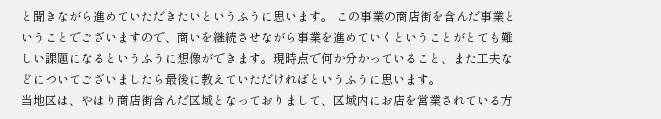と聞きながら進めていただきたいというふうに思います。 この事業の商店街を含んだ事業ということでございますので、商いを継続させながら事業を進めていくということがとても難しい課題になるというふうに想像ができます。現時点で何か分かっていること、また工夫などについてございましたら最後に教えていただければというふうに思います。
当地区は、やはり商店街含んだ区域となっておりまして、区域内にお店を営業されている方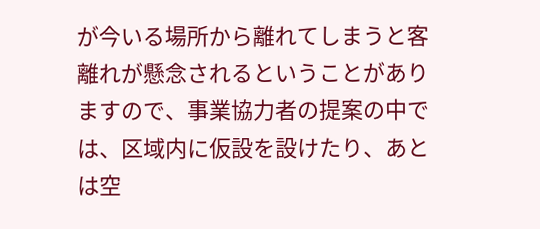が今いる場所から離れてしまうと客離れが懸念されるということがありますので、事業協力者の提案の中では、区域内に仮設を設けたり、あとは空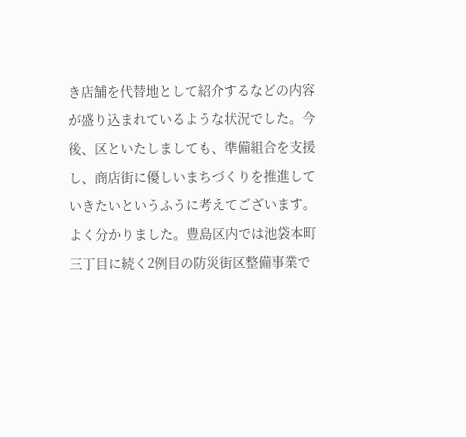き店舗を代替地として紹介するなどの内容が盛り込まれているような状況でした。今後、区といたしましても、準備組合を支援し、商店街に優しいまちづくりを推進していきたいというふうに考えてございます。
よく分かりました。豊島区内では池袋本町三丁目に続く2例目の防災街区整備事業で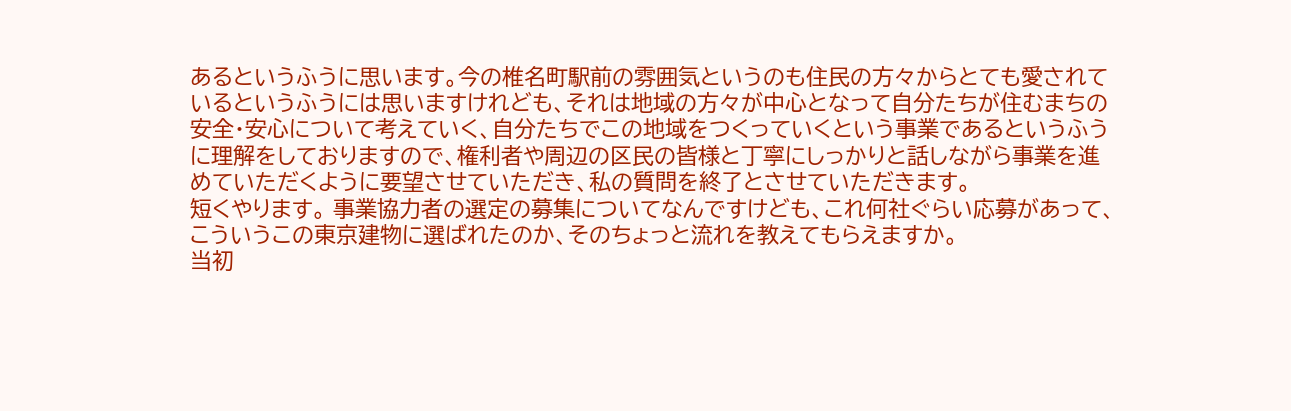あるというふうに思います。今の椎名町駅前の雰囲気というのも住民の方々からとても愛されているというふうには思いますけれども、それは地域の方々が中心となって自分たちが住むまちの安全・安心について考えていく、自分たちでこの地域をつくっていくという事業であるというふうに理解をしておりますので、権利者や周辺の区民の皆様と丁寧にしっかりと話しながら事業を進めていただくように要望させていただき、私の質問を終了とさせていただきます。
短くやります。 事業協力者の選定の募集についてなんですけども、これ何社ぐらい応募があって、こういうこの東京建物に選ばれたのか、そのちょっと流れを教えてもらえますか。
当初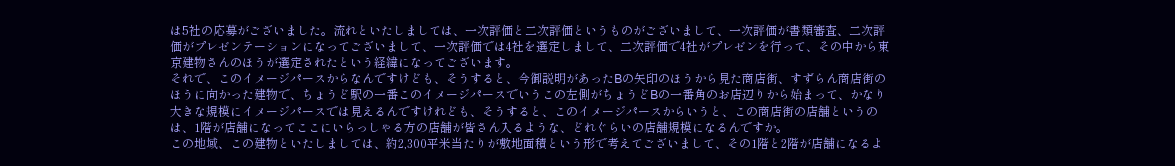は5社の応募がございました。流れといたしましては、一次評価と二次評価というものがございまして、一次評価が書類審査、二次評価がプレゼンテーションになってございまして、一次評価では4社を選定しまして、二次評価で4社がプレゼンを行って、その中から東京建物さんのほうが選定されたという経緯になってございます。
それで、このイメージパースからなんですけども、そうすると、今御説明があったBの矢印のほうから見た商店街、すずらん商店街のほうに向かった建物で、ちょうど駅の一番このイメージパースでいうこの左側がちょうどBの一番角のお店辺りから始まって、かなり大きな規模にイメージパースでは見えるんですけれども、そうすると、このイメージパースからいうと、この商店街の店舗というのは、1階が店舗になってここにいらっしゃる方の店舗が皆さん入るような、どれぐらいの店舗規模になるんですか。
この地域、この建物といたしましては、約2,300平米当たりが敷地面積という形で考えてございまして、その1階と2階が店舗になるよ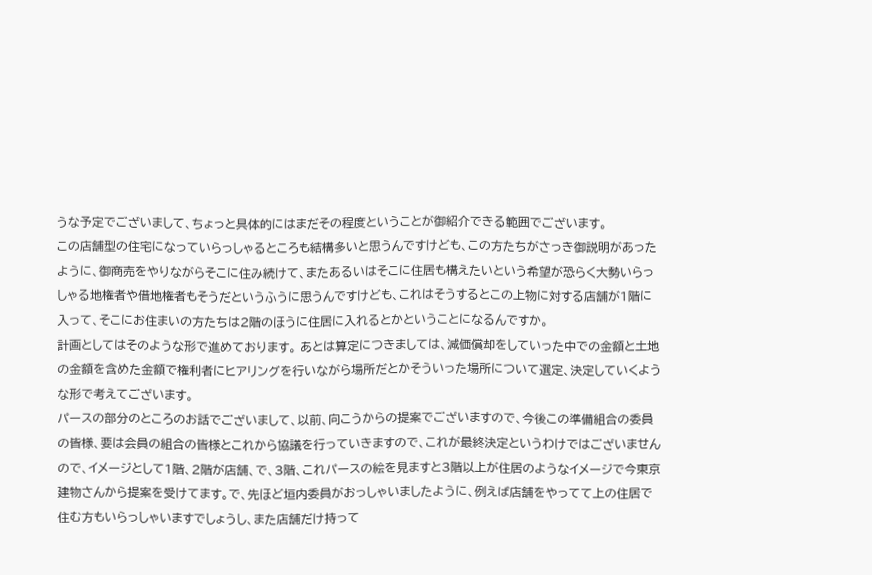うな予定でございまして、ちょっと具体的にはまだその程度ということが御紹介できる範囲でございます。
この店舗型の住宅になっていらっしゃるところも結構多いと思うんですけども、この方たちがさっき御説明があったように、御商売をやりながらそこに住み続けて、またあるいはそこに住居も構えたいという希望が恐らく大勢いらっしゃる地権者や借地権者もそうだというふうに思うんですけども、これはそうするとこの上物に対する店舗が1階に入って、そこにお住まいの方たちは2階のほうに住居に入れるとかということになるんですか。
計画としてはそのような形で進めております。 あとは算定につきましては、減価償却をしていった中での金額と土地の金額を含めた金額で権利者にヒアリングを行いながら場所だとかそういった場所について選定、決定していくような形で考えてございます。
パースの部分のところのお話でございまして、以前、向こうからの提案でございますので、今後この準備組合の委員の皆様、要は会員の組合の皆様とこれから協議を行っていきますので、これが最終決定というわけではございませんので、イメージとして1階、2階が店舗、で、3階、これパースの絵を見ますと3階以上が住居のようなイメージで今東京建物さんから提案を受けてます。で、先ほど垣内委員がおっしゃいましたように、例えば店舗をやってて上の住居で住む方もいらっしゃいますでしょうし、また店舗だけ持って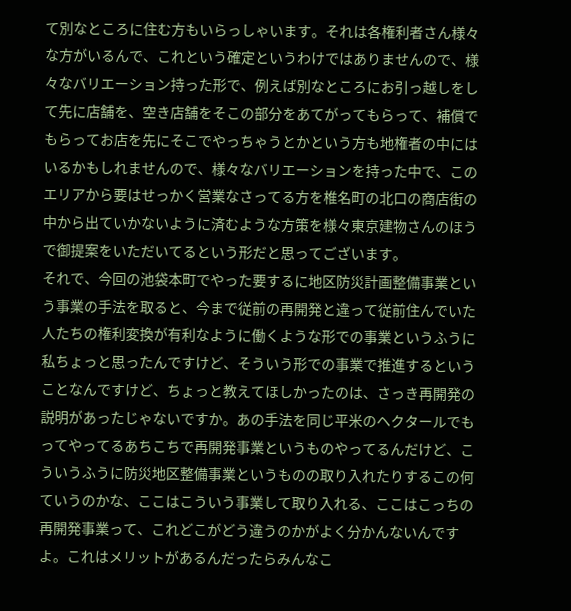て別なところに住む方もいらっしゃいます。それは各権利者さん様々な方がいるんで、これという確定というわけではありませんので、様々なバリエーション持った形で、例えば別なところにお引っ越しをして先に店舗を、空き店舗をそこの部分をあてがってもらって、補償でもらってお店を先にそこでやっちゃうとかという方も地権者の中にはいるかもしれませんので、様々なバリエーションを持った中で、このエリアから要はせっかく営業なさってる方を椎名町の北口の商店街の中から出ていかないように済むような方策を様々東京建物さんのほうで御提案をいただいてるという形だと思ってございます。
それで、今回の池袋本町でやった要するに地区防災計画整備事業という事業の手法を取ると、今まで従前の再開発と違って従前住んでいた人たちの権利変換が有利なように働くような形での事業というふうに私ちょっと思ったんですけど、そういう形での事業で推進するということなんですけど、ちょっと教えてほしかったのは、さっき再開発の説明があったじゃないですか。あの手法を同じ平米のヘクタールでもってやってるあちこちで再開発事業というものやってるんだけど、こういうふうに防災地区整備事業というものの取り入れたりするこの何ていうのかな、ここはこういう事業して取り入れる、ここはこっちの再開発事業って、これどこがどう違うのかがよく分かんないんですよ。これはメリットがあるんだったらみんなこ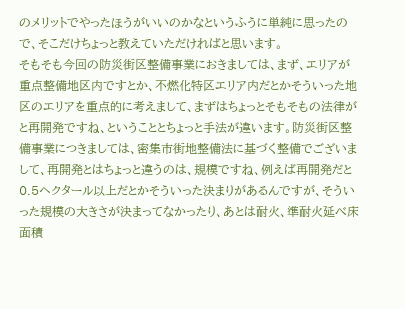のメリットでやったほうがいいのかなというふうに単純に思ったので、そこだけちょっと教えていただければと思います。
そもそも今回の防災街区整備事業におきましては、まず、エリアが重点整備地区内ですとか、不燃化特区エリア内だとかそういった地区のエリアを重点的に考えまして、まずはちょっとそもそもの法律がと再開発ですね、ということとちょっと手法が違います。防災街区整備事業につきましては、密集市街地整備法に基づく整備でございまして、再開発とはちょっと違うのは、規模ですね、例えば再開発だと0.5ヘクタール以上だとかそういった決まりがあるんですが、そういった規模の大きさが決まってなかったり、あとは耐火、準耐火延べ床面積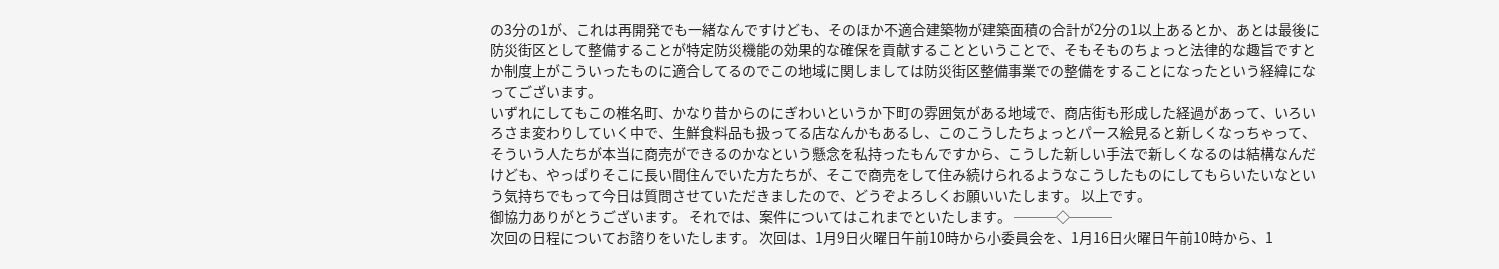の3分の1が、これは再開発でも一緒なんですけども、そのほか不適合建築物が建築面積の合計が2分の1以上あるとか、あとは最後に防災街区として整備することが特定防災機能の効果的な確保を貢献することということで、そもそものちょっと法律的な趣旨ですとか制度上がこういったものに適合してるのでこの地域に関しましては防災街区整備事業での整備をすることになったという経緯になってございます。
いずれにしてもこの椎名町、かなり昔からのにぎわいというか下町の雰囲気がある地域で、商店街も形成した経過があって、いろいろさま変わりしていく中で、生鮮食料品も扱ってる店なんかもあるし、このこうしたちょっとパース絵見ると新しくなっちゃって、そういう人たちが本当に商売ができるのかなという懸念を私持ったもんですから、こうした新しい手法で新しくなるのは結構なんだけども、やっぱりそこに長い間住んでいた方たちが、そこで商売をして住み続けられるようなこうしたものにしてもらいたいなという気持ちでもって今日は質問させていただきましたので、どうぞよろしくお願いいたします。 以上です。
御協力ありがとうございます。 それでは、案件についてはこれまでといたします。 ───◇───
次回の日程についてお諮りをいたします。 次回は、1月9日火曜日午前10時から小委員会を、1月16日火曜日午前10時から、1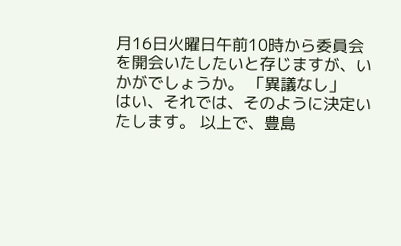月16日火曜日午前10時から委員会を開会いたしたいと存じますが、いかがでしょうか。 「異議なし」
はい、それでは、そのように決定いたします。 以上で、豊島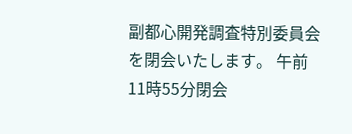副都心開発調査特別委員会を閉会いたします。 午前11時55分閉会